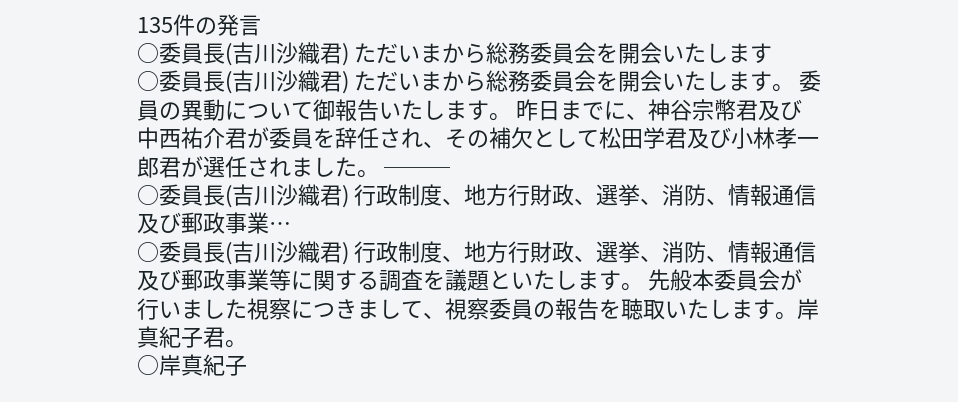135件の発言
○委員長(吉川沙織君) ただいまから総務委員会を開会いたします
○委員長(吉川沙織君) ただいまから総務委員会を開会いたします。 委員の異動について御報告いたします。 昨日までに、神谷宗幣君及び中西祐介君が委員を辞任され、その補欠として松田学君及び小林孝一郎君が選任されました。 ───
○委員長(吉川沙織君) 行政制度、地方行財政、選挙、消防、情報通信及び郵政事業…
○委員長(吉川沙織君) 行政制度、地方行財政、選挙、消防、情報通信及び郵政事業等に関する調査を議題といたします。 先般本委員会が行いました視察につきまして、視察委員の報告を聴取いたします。岸真紀子君。
○岸真紀子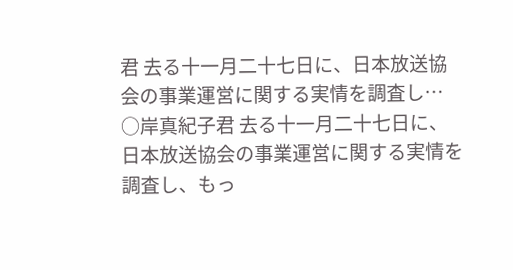君 去る十一月二十七日に、日本放送協会の事業運営に関する実情を調査し…
○岸真紀子君 去る十一月二十七日に、日本放送協会の事業運営に関する実情を調査し、もっ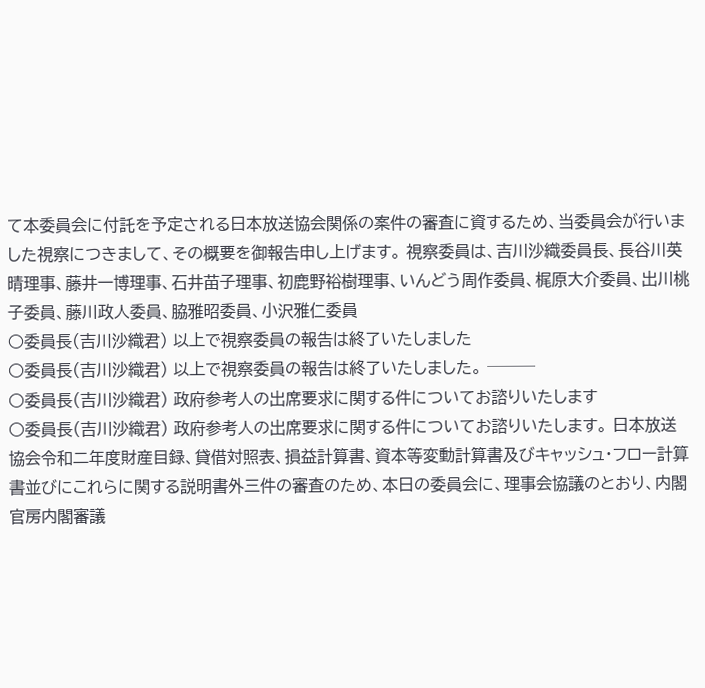て本委員会に付託を予定される日本放送協会関係の案件の審査に資するため、当委員会が行いました視察につきまして、その概要を御報告申し上げます。 視察委員は、吉川沙織委員長、長谷川英晴理事、藤井一博理事、石井苗子理事、初鹿野裕樹理事、いんどう周作委員、梶原大介委員、出川桃子委員、藤川政人委員、脇雅昭委員、小沢雅仁委員
○委員長(吉川沙織君) 以上で視察委員の報告は終了いたしました
○委員長(吉川沙織君) 以上で視察委員の報告は終了いたしました。 ───
○委員長(吉川沙織君) 政府参考人の出席要求に関する件についてお諮りいたします
○委員長(吉川沙織君) 政府参考人の出席要求に関する件についてお諮りいたします。 日本放送協会令和二年度財産目録、貸借対照表、損益計算書、資本等変動計算書及びキャッシュ・フロー計算書並びにこれらに関する説明書外三件の審査のため、本日の委員会に、理事会協議のとおり、内閣官房内閣審議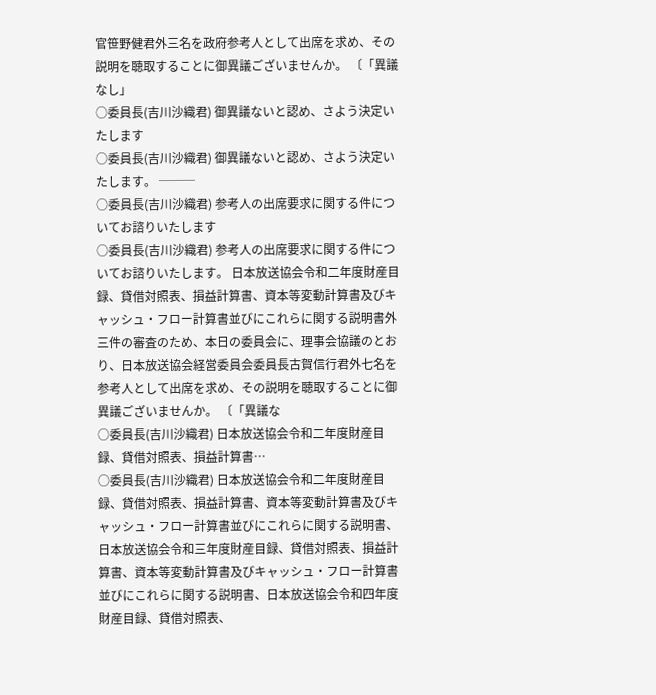官笹野健君外三名を政府参考人として出席を求め、その説明を聴取することに御異議ございませんか。 〔「異議なし」
○委員長(吉川沙織君) 御異議ないと認め、さよう決定いたします
○委員長(吉川沙織君) 御異議ないと認め、さよう決定いたします。 ───
○委員長(吉川沙織君) 参考人の出席要求に関する件についてお諮りいたします
○委員長(吉川沙織君) 参考人の出席要求に関する件についてお諮りいたします。 日本放送協会令和二年度財産目録、貸借対照表、損益計算書、資本等変動計算書及びキャッシュ・フロー計算書並びにこれらに関する説明書外三件の審査のため、本日の委員会に、理事会協議のとおり、日本放送協会経営委員会委員長古賀信行君外七名を参考人として出席を求め、その説明を聴取することに御異議ございませんか。 〔「異議な
○委員長(吉川沙織君) 日本放送協会令和二年度財産目録、貸借対照表、損益計算書…
○委員長(吉川沙織君) 日本放送協会令和二年度財産目録、貸借対照表、損益計算書、資本等変動計算書及びキャッシュ・フロー計算書並びにこれらに関する説明書、日本放送協会令和三年度財産目録、貸借対照表、損益計算書、資本等変動計算書及びキャッシュ・フロー計算書並びにこれらに関する説明書、日本放送協会令和四年度財産目録、貸借対照表、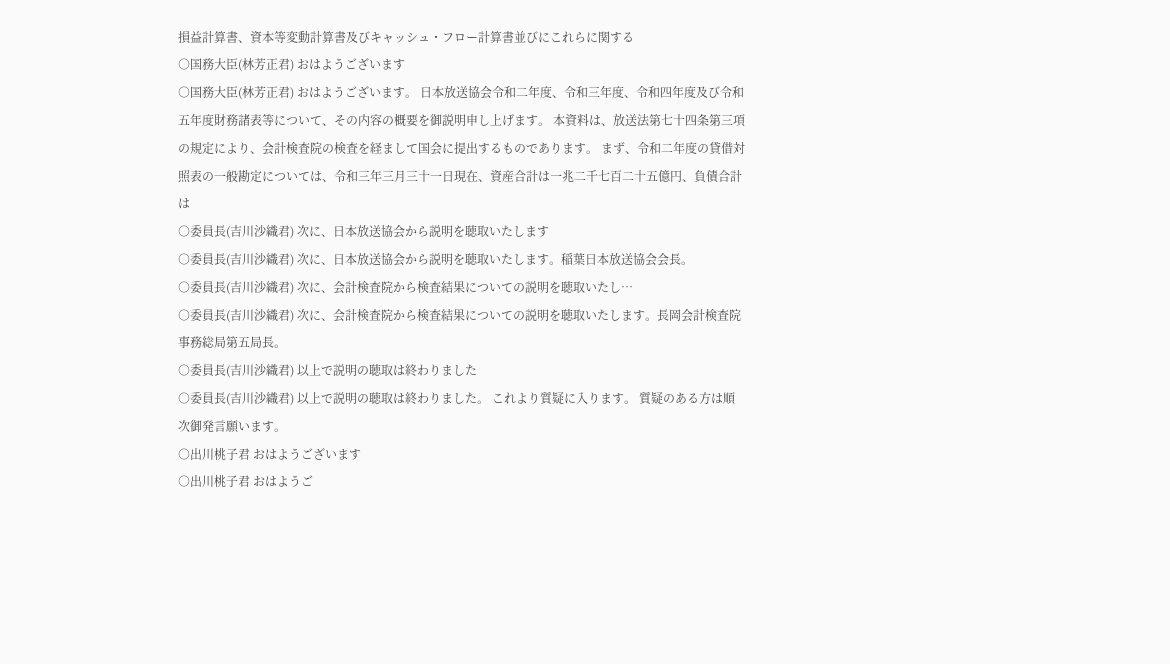損益計算書、資本等変動計算書及びキャッシュ・フロー計算書並びにこれらに関する
○国務大臣(林芳正君) おはようございます
○国務大臣(林芳正君) おはようございます。 日本放送協会令和二年度、令和三年度、令和四年度及び令和五年度財務諸表等について、その内容の概要を御説明申し上げます。 本資料は、放送法第七十四条第三項の規定により、会計検査院の検査を経まして国会に提出するものであります。 まず、令和二年度の貸借対照表の一般勘定については、令和三年三月三十一日現在、資産合計は一兆二千七百二十五億円、負債合計は
○委員長(吉川沙織君) 次に、日本放送協会から説明を聴取いたします
○委員長(吉川沙織君) 次に、日本放送協会から説明を聴取いたします。稲葉日本放送協会会長。
○委員長(吉川沙織君) 次に、会計検査院から検査結果についての説明を聴取いたし…
○委員長(吉川沙織君) 次に、会計検査院から検査結果についての説明を聴取いたします。長岡会計検査院事務総局第五局長。
○委員長(吉川沙織君) 以上で説明の聴取は終わりました
○委員長(吉川沙織君) 以上で説明の聴取は終わりました。 これより質疑に入ります。 質疑のある方は順次御発言願います。
○出川桃子君 おはようございます
○出川桃子君 おはようご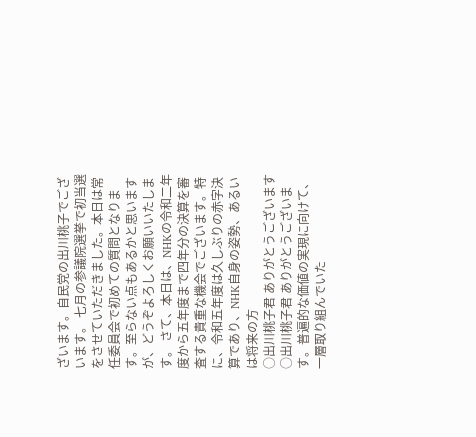ざいます。自民党の出川桃子でございます。 七月の参議院選挙で初当選をさせていただきました。本日は常任委員会で初めての質問となります。至らない点もあるかと思いますが、どうぞよろしくお願いいたします。 さて、本日は、NHKの令和二年度から五年度まで四年分の決算を審査する貴重な機会でございます。特に、令和五年度は久しぶりの赤字決算であり、NHK自身の姿勢、あるいは将来の方
○出川桃子君 ありがとうございます
○出川桃子君 ありがとうございます。普遍的な価値の実現に向けて、一層取り組んでいた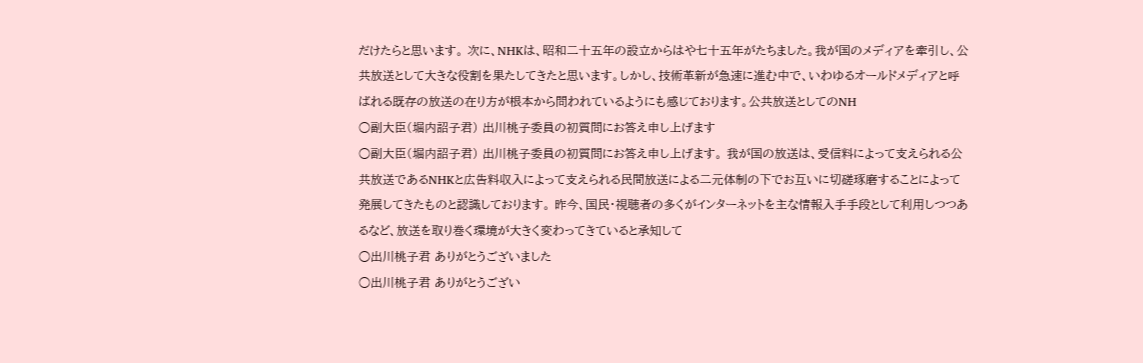だけたらと思います。 次に、NHKは、昭和二十五年の設立からはや七十五年がたちました。我が国のメディアを牽引し、公共放送として大きな役割を果たしてきたと思います。しかし、技術革新が急速に進む中で、いわゆるオールドメディアと呼ばれる既存の放送の在り方が根本から問われているようにも感じております。公共放送としてのNH
○副大臣(堀内詔子君) 出川桃子委員の初質問にお答え申し上げます
○副大臣(堀内詔子君) 出川桃子委員の初質問にお答え申し上げます。 我が国の放送は、受信料によって支えられる公共放送であるNHKと広告料収入によって支えられる民間放送による二元体制の下でお互いに切磋琢磨することによって発展してきたものと認識しております。 昨今、国民・視聴者の多くがインターネットを主な情報入手手段として利用しつつあるなど、放送を取り巻く環境が大きく変わってきていると承知して
○出川桃子君 ありがとうございました
○出川桃子君 ありがとうござい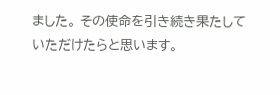ました。 その使命を引き続き果たしていただけたらと思います。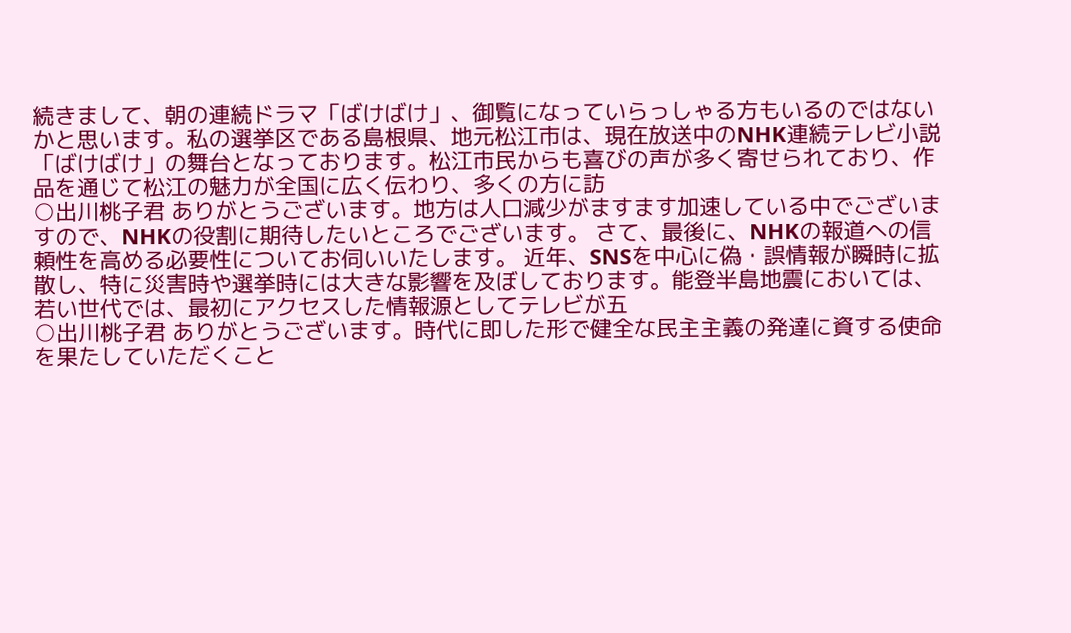続きまして、朝の連続ドラマ「ばけばけ」、御覧になっていらっしゃる方もいるのではないかと思います。私の選挙区である島根県、地元松江市は、現在放送中のNHK連続テレビ小説「ばけばけ」の舞台となっております。松江市民からも喜びの声が多く寄せられており、作品を通じて松江の魅力が全国に広く伝わり、多くの方に訪
○出川桃子君 ありがとうございます。地方は人口減少がますます加速している中でございますので、NHKの役割に期待したいところでございます。 さて、最後に、NHKの報道への信頼性を高める必要性についてお伺いいたします。 近年、SNSを中心に偽・誤情報が瞬時に拡散し、特に災害時や選挙時には大きな影響を及ぼしております。能登半島地震においては、若い世代では、最初にアクセスした情報源としてテレビが五
○出川桃子君 ありがとうございます。時代に即した形で健全な民主主義の発達に資する使命を果たしていただくこと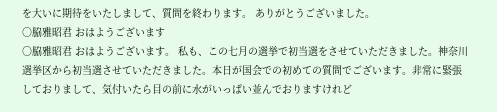を大いに期待をいたしまして、質問を終わります。 ありがとうございました。
○脇雅昭君 おはようございます
○脇雅昭君 おはようございます。 私も、この七月の選挙で初当選をさせていただきました。神奈川選挙区から初当選させていただきました。本日が国会での初めての質問でございます。非常に緊張しておりまして、気付いたら目の前に水がいっぱい並んでおりますけれど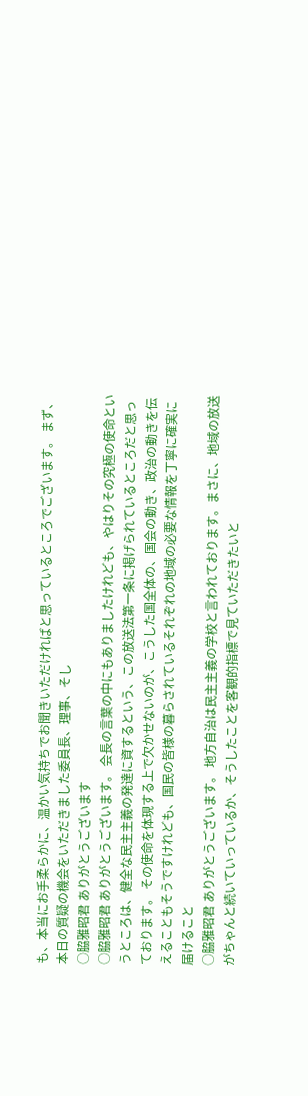も、本当にお手柔らかに、温かい気持ちでお聞きいただければと思っているところでございます。 まず、本日の質疑の機会をいただきました委員長、理事、そし
○脇雅昭君 ありがとうございます
○脇雅昭君 ありがとうございます。 会長の言葉の中にもありましたけれども、やはりその究極の使命というところは、健全な民主主義の発達に資するという、この放送法第一条に掲げられているところだと思っております。 その使命を体現する上で欠かせないのが、こうした国全体の、国会の動き、政治の動きを伝えることもそうですけれども、国民の皆様の暮らされているそれぞれの地域の必要な情報を丁寧に確実に届けること
○脇雅昭君 ありがとうございます。 地方自治は民主主義の学校と言われております。まさに、地域の放送がちゃんと続いていっているか、そうしたことを客観的指標で見ていただきたいと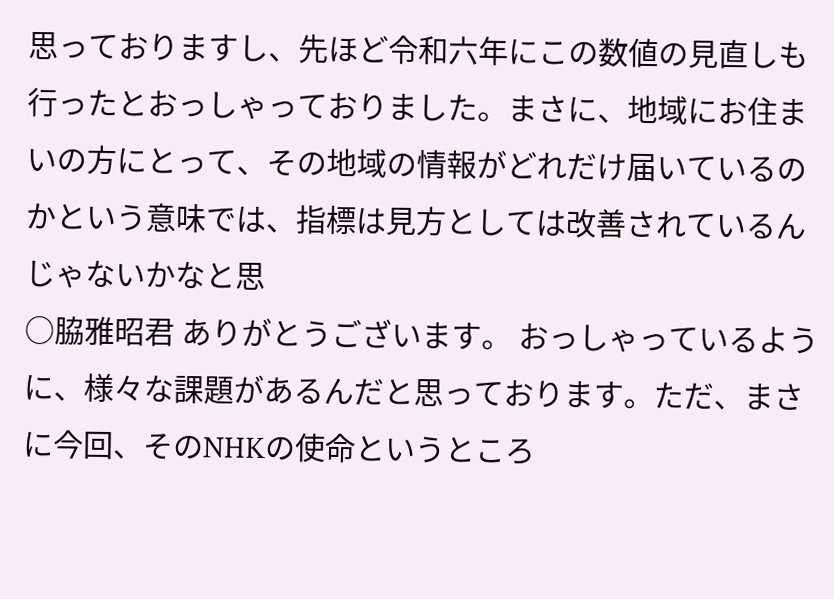思っておりますし、先ほど令和六年にこの数値の見直しも行ったとおっしゃっておりました。まさに、地域にお住まいの方にとって、その地域の情報がどれだけ届いているのかという意味では、指標は見方としては改善されているんじゃないかなと思
○脇雅昭君 ありがとうございます。 おっしゃっているように、様々な課題があるんだと思っております。ただ、まさに今回、そのNHKの使命というところ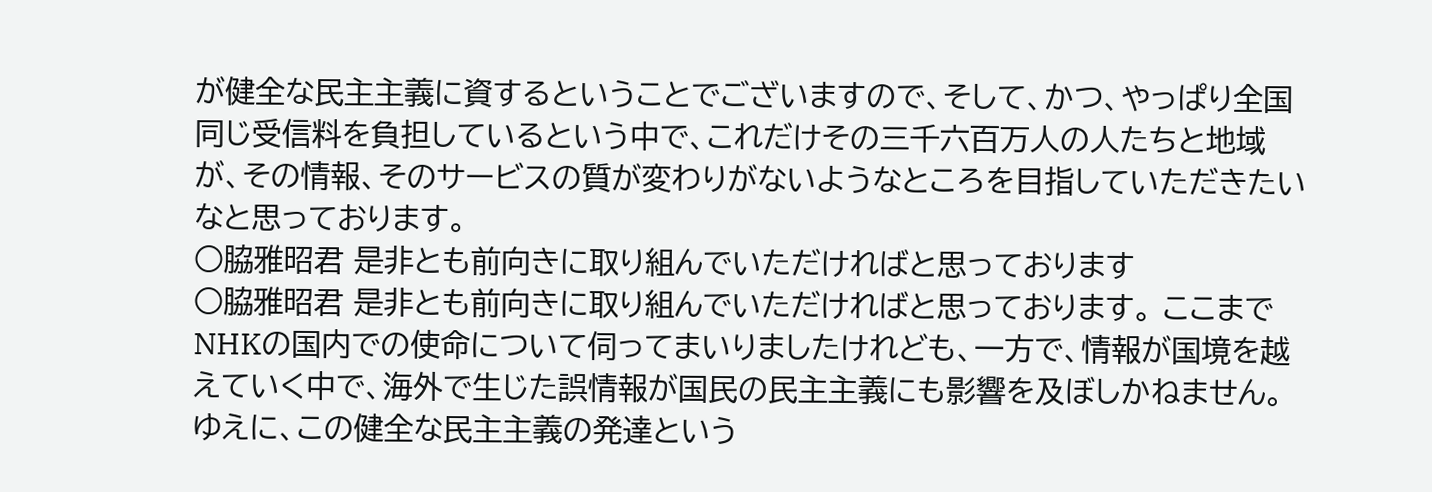が健全な民主主義に資するということでございますので、そして、かつ、やっぱり全国同じ受信料を負担しているという中で、これだけその三千六百万人の人たちと地域が、その情報、そのサービスの質が変わりがないようなところを目指していただきたいなと思っております。
○脇雅昭君 是非とも前向きに取り組んでいただければと思っております
○脇雅昭君 是非とも前向きに取り組んでいただければと思っております。 ここまでNHKの国内での使命について伺ってまいりましたけれども、一方で、情報が国境を越えていく中で、海外で生じた誤情報が国民の民主主義にも影響を及ぼしかねません。ゆえに、この健全な民主主義の発達という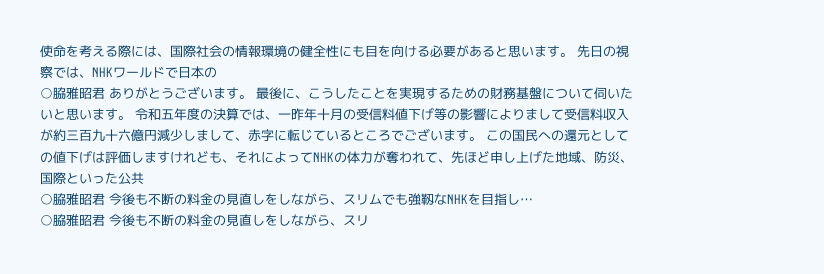使命を考える際には、国際社会の情報環境の健全性にも目を向ける必要があると思います。 先日の視察では、NHKワールドで日本の
○脇雅昭君 ありがとうございます。 最後に、こうしたことを実現するための財務基盤について伺いたいと思います。 令和五年度の決算では、一昨年十月の受信料値下げ等の影響によりまして受信料収入が約三百九十六億円減少しまして、赤字に転じているところでございます。 この国民への還元としての値下げは評価しますけれども、それによってNHKの体力が奪われて、先ほど申し上げた地域、防災、国際といった公共
○脇雅昭君 今後も不断の料金の見直しをしながら、スリムでも強靱なNHKを目指し…
○脇雅昭君 今後も不断の料金の見直しをしながら、スリ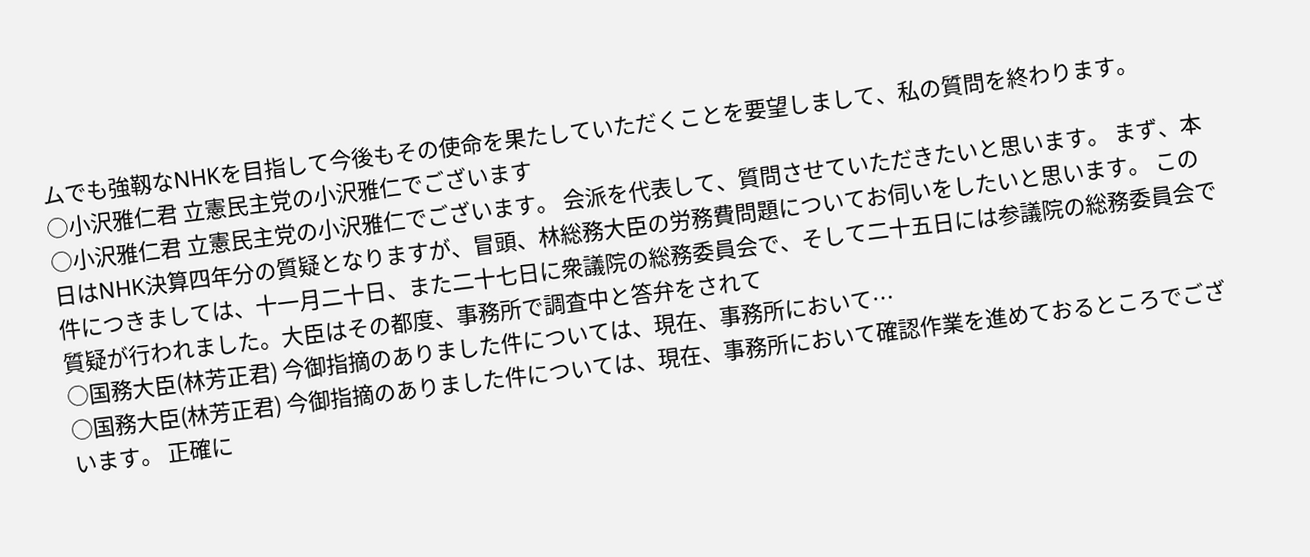ムでも強靱なNHKを目指して今後もその使命を果たしていただくことを要望しまして、私の質問を終わります。
○小沢雅仁君 立憲民主党の小沢雅仁でございます
○小沢雅仁君 立憲民主党の小沢雅仁でございます。 会派を代表して、質問させていただきたいと思います。 まず、本日はNHK決算四年分の質疑となりますが、冒頭、林総務大臣の労務費問題についてお伺いをしたいと思います。 この件につきましては、十一月二十日、また二十七日に衆議院の総務委員会で、そして二十五日には参議院の総務委員会で質疑が行われました。大臣はその都度、事務所で調査中と答弁をされて
○国務大臣(林芳正君) 今御指摘のありました件については、現在、事務所において…
○国務大臣(林芳正君) 今御指摘のありました件については、現在、事務所において確認作業を進めておるところでございます。 正確に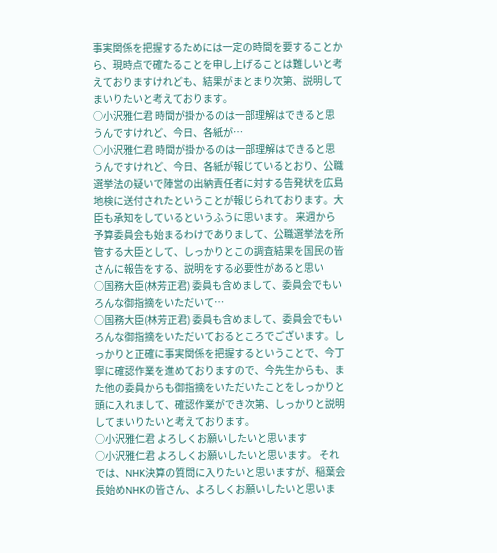事実関係を把握するためには一定の時間を要することから、現時点で確たることを申し上げることは難しいと考えておりますけれども、結果がまとまり次第、説明してまいりたいと考えております。
○小沢雅仁君 時間が掛かるのは一部理解はできると思うんですけれど、今日、各紙が…
○小沢雅仁君 時間が掛かるのは一部理解はできると思うんですけれど、今日、各紙が報じているとおり、公職選挙法の疑いで陣営の出納責任者に対する告発状を広島地検に送付されたということが報じられております。大臣も承知をしているというふうに思います。 来週から予算委員会も始まるわけでありまして、公職選挙法を所管する大臣として、しっかりとこの調査結果を国民の皆さんに報告をする、説明をする必要性があると思い
○国務大臣(林芳正君) 委員も含めまして、委員会でもいろんな御指摘をいただいて…
○国務大臣(林芳正君) 委員も含めまして、委員会でもいろんな御指摘をいただいておるところでございます。しっかりと正確に事実関係を把握するということで、今丁寧に確認作業を進めておりますので、今先生からも、また他の委員からも御指摘をいただいたことをしっかりと頭に入れまして、確認作業ができ次第、しっかりと説明してまいりたいと考えております。
○小沢雅仁君 よろしくお願いしたいと思います
○小沢雅仁君 よろしくお願いしたいと思います。 それでは、NHK決算の質問に入りたいと思いますが、稲葉会長始めNHKの皆さん、よろしくお願いしたいと思いま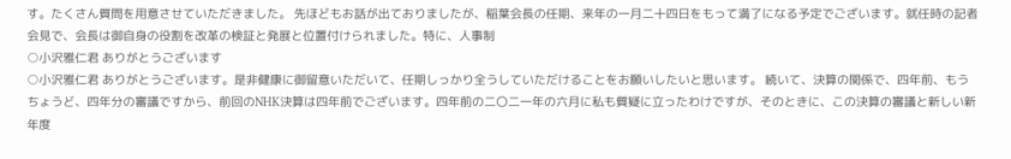す。たくさん質問を用意させていただきました。 先ほどもお話が出ておりましたが、稲葉会長の任期、来年の一月二十四日をもって満了になる予定でございます。就任時の記者会見で、会長は御自身の役割を改革の検証と発展と位置付けられました。特に、人事制
○小沢雅仁君 ありがとうございます
○小沢雅仁君 ありがとうございます。是非健康に御留意いただいて、任期しっかり全うしていただけることをお願いしたいと思います。 続いて、決算の関係で、四年前、もうちょうど、四年分の審議ですから、前回のNHK決算は四年前でございます。四年前の二〇二一年の六月に私も質疑に立ったわけですが、そのときに、この決算の審議と新しい新年度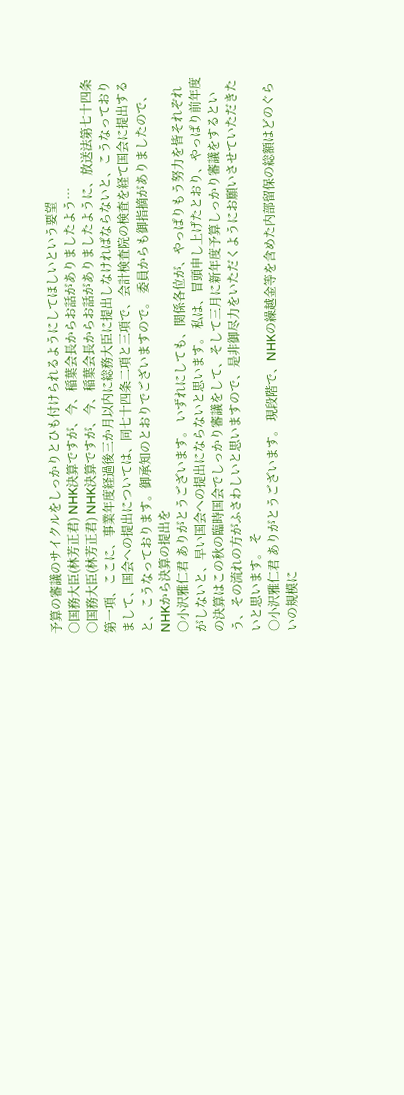予算の審議のサイクルをしっかりとひも付けられるようにしてほしいという要望
○国務大臣(林芳正君) NHK決算ですが、今、稲葉会長からお話がありましたよう…
○国務大臣(林芳正君) NHK決算ですが、今、稲葉会長からお話がありましたように、放送法第七十四条第一項、ここに、事業年度経過後三か月以内に総務大臣に提出しなければならないと、こうなっておりまして、国会への提出については、同七十四条二項と三項で、会計検査院の検査を経て国会に提出すると、こうなっております。御承知のとおりでございますので。 委員からも御指摘がありましたので、NHKから決算の提出を
○小沢雅仁君 ありがとうございます。 いずれにしても、関係各位が、やっぱりもう努力を皆それぞれがしないと、早い国会への提出にならないと思います。 私は、冒頭申し上げたとおり、やっぱり前年度の決算はこの秋の臨時国会でしっかり審議をして、そして三月に新年度予算しっかり審議をするという、その流れの方がふさわしいと思いますので、是非御尽力をいただくようにお願いさせていただきたいと思います。 そ
○小沢雅仁君 ありがとうございます。 現段階で、NHKの繰越金等を含めた内部留保の総額はどのぐらいの規模に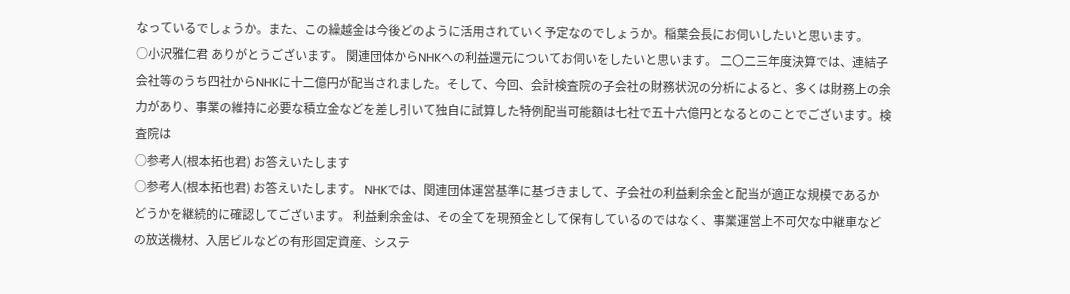なっているでしょうか。また、この繰越金は今後どのように活用されていく予定なのでしょうか。稲葉会長にお伺いしたいと思います。
○小沢雅仁君 ありがとうございます。 関連団体からNHKへの利益還元についてお伺いをしたいと思います。 二〇二三年度決算では、連結子会社等のうち四社からNHKに十二億円が配当されました。そして、今回、会計検査院の子会社の財務状況の分析によると、多くは財務上の余力があり、事業の維持に必要な積立金などを差し引いて独自に試算した特例配当可能額は七社で五十六億円となるとのことでございます。検査院は
○参考人(根本拓也君) お答えいたします
○参考人(根本拓也君) お答えいたします。 NHKでは、関連団体運営基準に基づきまして、子会社の利益剰余金と配当が適正な規模であるかどうかを継続的に確認してございます。 利益剰余金は、その全てを現預金として保有しているのではなく、事業運営上不可欠な中継車などの放送機材、入居ビルなどの有形固定資産、システ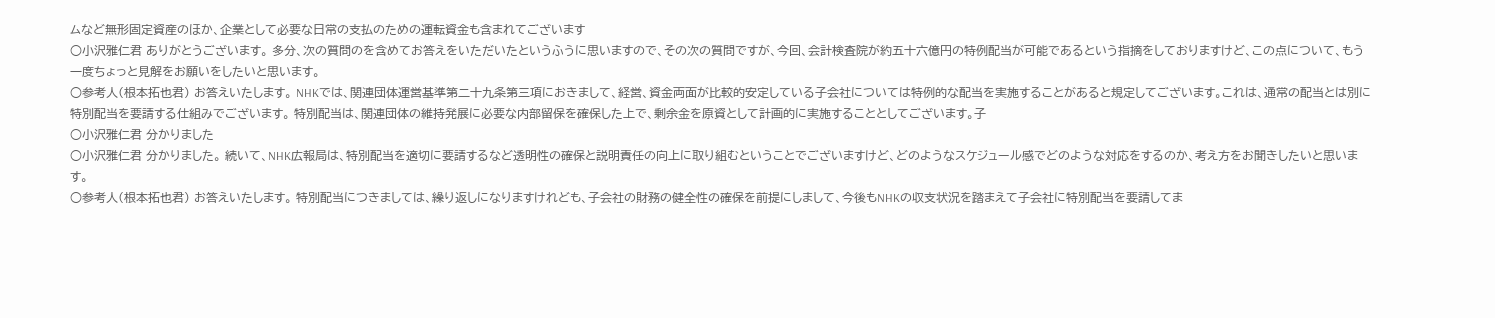ムなど無形固定資産のほか、企業として必要な日常の支払のための運転資金も含まれてございます
○小沢雅仁君 ありがとうございます。 多分、次の質問のを含めてお答えをいただいたというふうに思いますので、その次の質問ですが、今回、会計検査院が約五十六億円の特例配当が可能であるという指摘をしておりますけど、この点について、もう一度ちょっと見解をお願いをしたいと思います。
○参考人(根本拓也君) お答えいたします。 NHKでは、関連団体運営基準第二十九条第三項におきまして、経営、資金両面が比較的安定している子会社については特例的な配当を実施することがあると規定してございます。これは、通常の配当とは別に特別配当を要請する仕組みでございます。 特別配当は、関連団体の維持発展に必要な内部留保を確保した上で、剰余金を原資として計画的に実施することとしてございます。子
○小沢雅仁君 分かりました
○小沢雅仁君 分かりました。 続いて、NHK広報局は、特別配当を適切に要請するなど透明性の確保と説明責任の向上に取り組むということでございますけど、どのようなスケジュール感でどのような対応をするのか、考え方をお聞きしたいと思います。
○参考人(根本拓也君) お答えいたします。 特別配当につきましては、繰り返しになりますけれども、子会社の財務の健全性の確保を前提にしまして、今後もNHKの収支状況を踏まえて子会社に特別配当を要請してま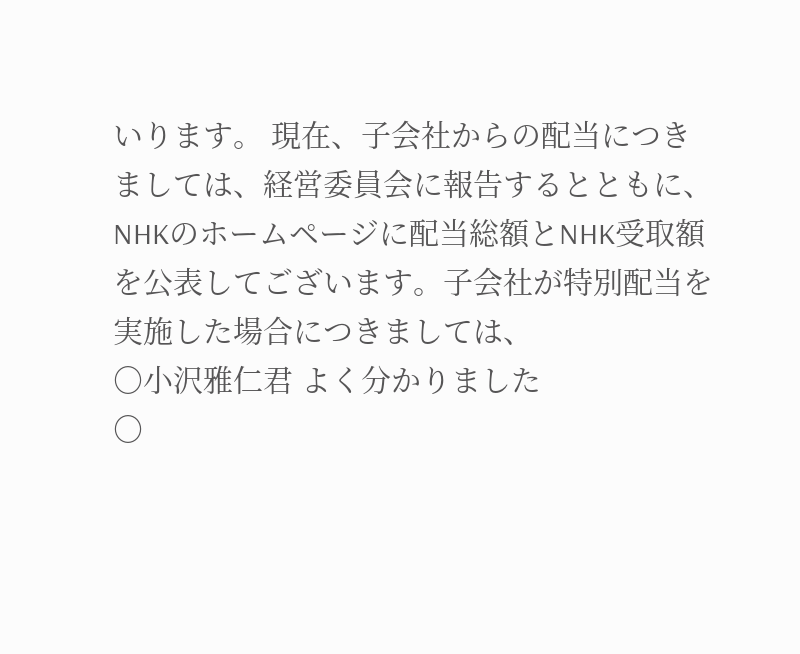いります。 現在、子会社からの配当につきましては、経営委員会に報告するとともに、NHKのホームページに配当総額とNHK受取額を公表してございます。子会社が特別配当を実施した場合につきましては、
○小沢雅仁君 よく分かりました
○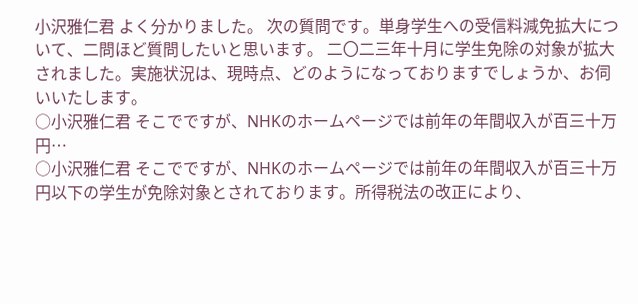小沢雅仁君 よく分かりました。 次の質問です。単身学生への受信料減免拡大について、二問ほど質問したいと思います。 二〇二三年十月に学生免除の対象が拡大されました。実施状況は、現時点、どのようになっておりますでしょうか、お伺いいたします。
○小沢雅仁君 そこでですが、NHKのホームページでは前年の年間収入が百三十万円…
○小沢雅仁君 そこでですが、NHKのホームページでは前年の年間収入が百三十万円以下の学生が免除対象とされております。所得税法の改正により、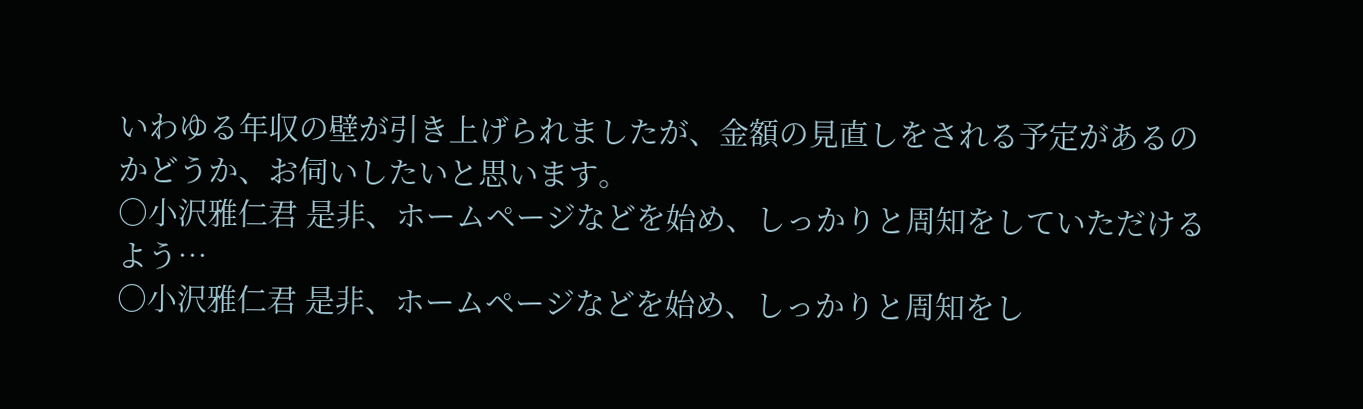いわゆる年収の壁が引き上げられましたが、金額の見直しをされる予定があるのかどうか、お伺いしたいと思います。
○小沢雅仁君 是非、ホームページなどを始め、しっかりと周知をしていただけるよう…
○小沢雅仁君 是非、ホームページなどを始め、しっかりと周知をし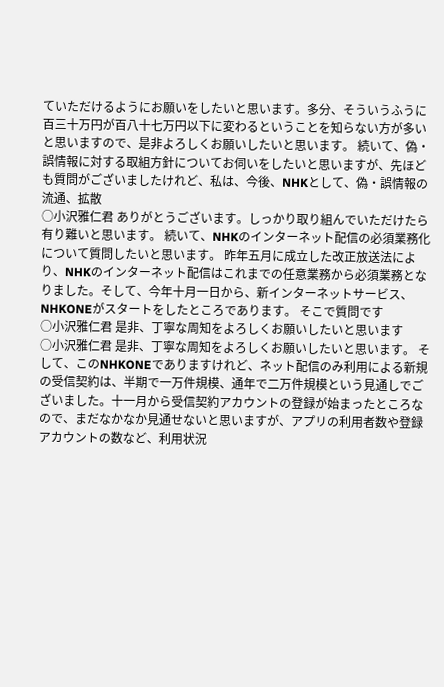ていただけるようにお願いをしたいと思います。多分、そういうふうに百三十万円が百八十七万円以下に変わるということを知らない方が多いと思いますので、是非よろしくお願いしたいと思います。 続いて、偽・誤情報に対する取組方針についてお伺いをしたいと思いますが、先ほども質問がございましたけれど、私は、今後、NHKとして、偽・誤情報の流通、拡散
○小沢雅仁君 ありがとうございます。しっかり取り組んでいただけたら有り難いと思います。 続いて、NHKのインターネット配信の必須業務化について質問したいと思います。 昨年五月に成立した改正放送法により、NHKのインターネット配信はこれまでの任意業務から必須業務となりました。そして、今年十月一日から、新インターネットサービス、NHKONEがスタートをしたところであります。 そこで質問です
○小沢雅仁君 是非、丁寧な周知をよろしくお願いしたいと思います
○小沢雅仁君 是非、丁寧な周知をよろしくお願いしたいと思います。 そして、このNHKONEでありますけれど、ネット配信のみ利用による新規の受信契約は、半期で一万件規模、通年で二万件規模という見通しでございました。十一月から受信契約アカウントの登録が始まったところなので、まだなかなか見通せないと思いますが、アプリの利用者数や登録アカウントの数など、利用状況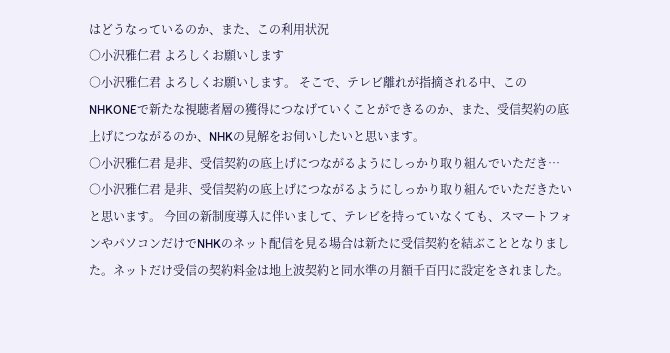はどうなっているのか、また、この利用状況
○小沢雅仁君 よろしくお願いします
○小沢雅仁君 よろしくお願いします。 そこで、テレビ離れが指摘される中、このNHKONEで新たな視聴者層の獲得につなげていくことができるのか、また、受信契約の底上げにつながるのか、NHKの見解をお伺いしたいと思います。
○小沢雅仁君 是非、受信契約の底上げにつながるようにしっかり取り組んでいただき…
○小沢雅仁君 是非、受信契約の底上げにつながるようにしっかり取り組んでいただきたいと思います。 今回の新制度導入に伴いまして、テレビを持っていなくても、スマートフォンやパソコンだけでNHKのネット配信を見る場合は新たに受信契約を結ぶこととなりました。ネットだけ受信の契約料金は地上波契約と同水準の月額千百円に設定をされました。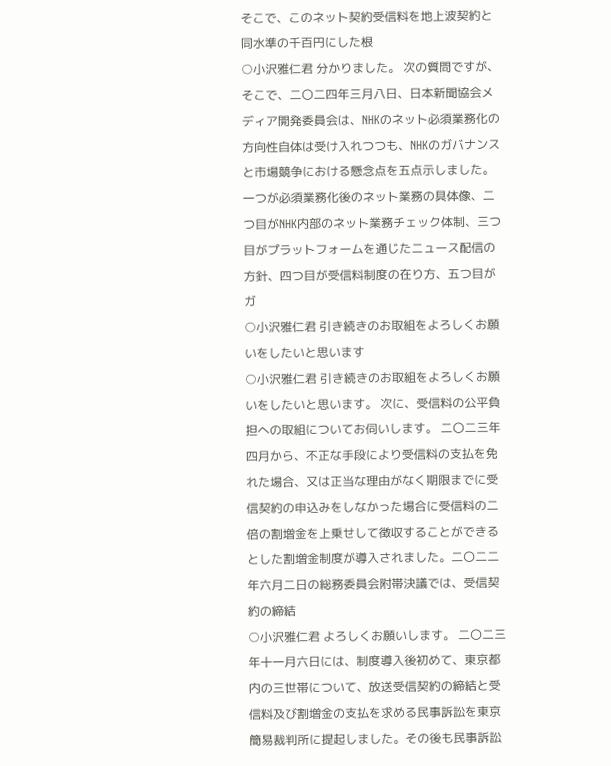そこで、このネット契約受信料を地上波契約と同水準の千百円にした根
○小沢雅仁君 分かりました。 次の質問ですが、そこで、二〇二四年三月八日、日本新聞協会メディア開発委員会は、NHKのネット必須業務化の方向性自体は受け入れつつも、NHKのガバナンスと市場競争における懸念点を五点示しました。一つが必須業務化後のネット業務の具体像、二つ目がNHK内部のネット業務チェック体制、三つ目がプラットフォームを通じたニュース配信の方針、四つ目が受信料制度の在り方、五つ目がガ
○小沢雅仁君 引き続きのお取組をよろしくお願いをしたいと思います
○小沢雅仁君 引き続きのお取組をよろしくお願いをしたいと思います。 次に、受信料の公平負担への取組についてお伺いします。 二〇二三年四月から、不正な手段により受信料の支払を免れた場合、又は正当な理由がなく期限までに受信契約の申込みをしなかった場合に受信料の二倍の割増金を上乗せして徴収することができるとした割増金制度が導入されました。二〇二二年六月二日の総務委員会附帯決議では、受信契約の締結
○小沢雅仁君 よろしくお願いします。 二〇二三年十一月六日には、制度導入後初めて、東京都内の三世帯について、放送受信契約の締結と受信料及び割増金の支払を求める民事訴訟を東京簡易裁判所に提起しました。その後も民事訴訟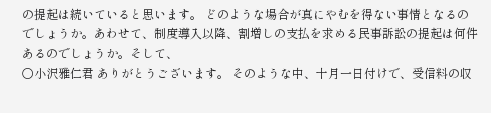の提起は続いていると思います。 どのような場合が真にやむを得ない事情となるのでしょうか。あわせて、制度導入以降、割増しの支払を求める民事訴訟の提起は何件あるのでしょうか。そして、
○小沢雅仁君 ありがとうございます。 そのような中、十月一日付けで、受信料の収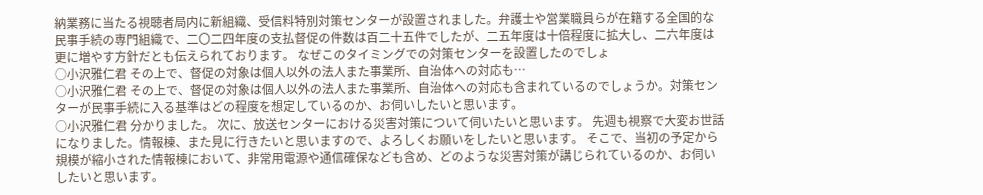納業務に当たる視聴者局内に新組織、受信料特別対策センターが設置されました。弁護士や営業職員らが在籍する全国的な民事手続の専門組織で、二〇二四年度の支払督促の件数は百二十五件でしたが、二五年度は十倍程度に拡大し、二六年度は更に増やす方針だとも伝えられております。 なぜこのタイミングでの対策センターを設置したのでしょ
○小沢雅仁君 その上で、督促の対象は個人以外の法人また事業所、自治体への対応も…
○小沢雅仁君 その上で、督促の対象は個人以外の法人また事業所、自治体への対応も含まれているのでしょうか。対策センターが民事手続に入る基準はどの程度を想定しているのか、お伺いしたいと思います。
○小沢雅仁君 分かりました。 次に、放送センターにおける災害対策について伺いたいと思います。 先週も視察で大変お世話になりました。情報棟、また見に行きたいと思いますので、よろしくお願いをしたいと思います。 そこで、当初の予定から規模が縮小された情報棟において、非常用電源や通信確保なども含め、どのような災害対策が講じられているのか、お伺いしたいと思います。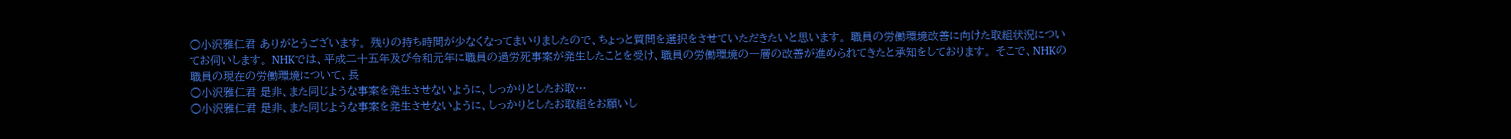○小沢雅仁君 ありがとうございます。 残りの持ち時間が少なくなってまいりましたので、ちょっと質問を選択をさせていただきたいと思います。 職員の労働環境改善に向けた取組状況についてお伺いします。 NHKでは、平成二十五年及び令和元年に職員の過労死事案が発生したことを受け、職員の労働環境の一層の改善が進められてきたと承知をしております。 そこで、NHKの職員の現在の労働環境について、長
○小沢雅仁君 是非、また同じような事案を発生させないように、しっかりとしたお取…
○小沢雅仁君 是非、また同じような事案を発生させないように、しっかりとしたお取組をお願いし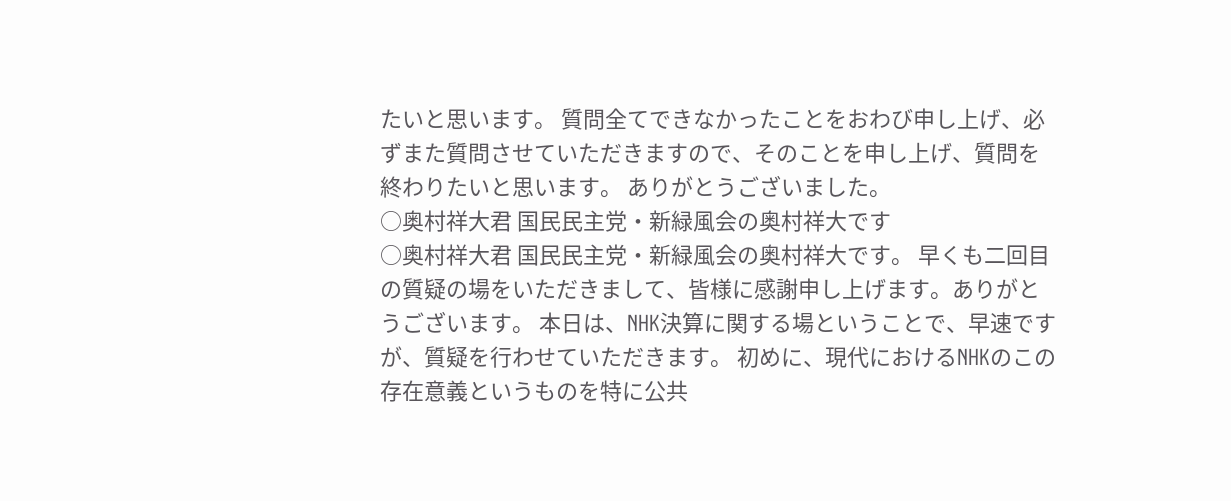たいと思います。 質問全てできなかったことをおわび申し上げ、必ずまた質問させていただきますので、そのことを申し上げ、質問を終わりたいと思います。 ありがとうございました。
○奥村祥大君 国民民主党・新緑風会の奥村祥大です
○奥村祥大君 国民民主党・新緑風会の奥村祥大です。 早くも二回目の質疑の場をいただきまして、皆様に感謝申し上げます。ありがとうございます。 本日は、NHK決算に関する場ということで、早速ですが、質疑を行わせていただきます。 初めに、現代におけるNHKのこの存在意義というものを特に公共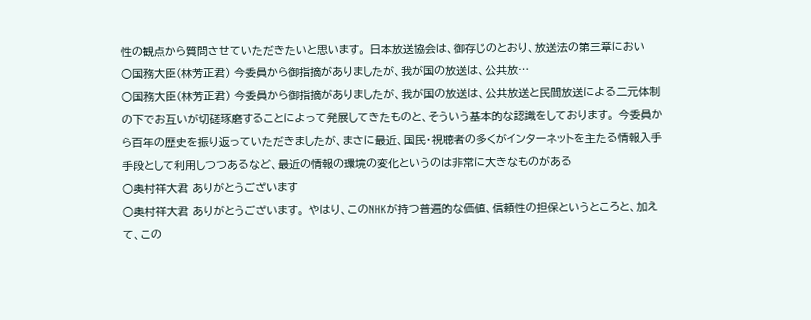性の観点から質問させていただきたいと思います。 日本放送協会は、御存じのとおり、放送法の第三章におい
○国務大臣(林芳正君) 今委員から御指摘がありましたが、我が国の放送は、公共放…
○国務大臣(林芳正君) 今委員から御指摘がありましたが、我が国の放送は、公共放送と民間放送による二元体制の下でお互いが切磋琢磨することによって発展してきたものと、そういう基本的な認識をしております。 今委員から百年の歴史を振り返っていただきましたが、まさに最近、国民・視聴者の多くがインターネットを主たる情報入手手段として利用しつつあるなど、最近の情報の環境の変化というのは非常に大きなものがある
○奥村祥大君 ありがとうございます
○奥村祥大君 ありがとうございます。 やはり、このNHKが持つ普遍的な価値、信頼性の担保というところと、加えて、この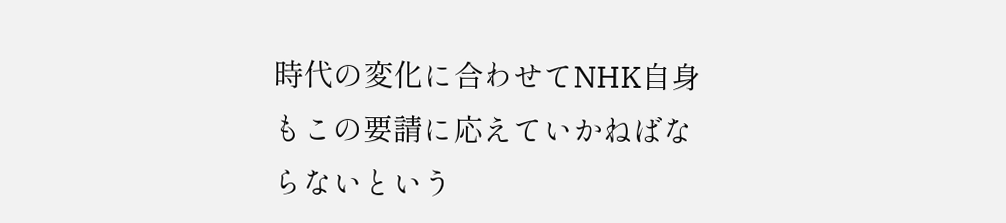時代の変化に合わせてNHK自身もこの要請に応えていかねばならないという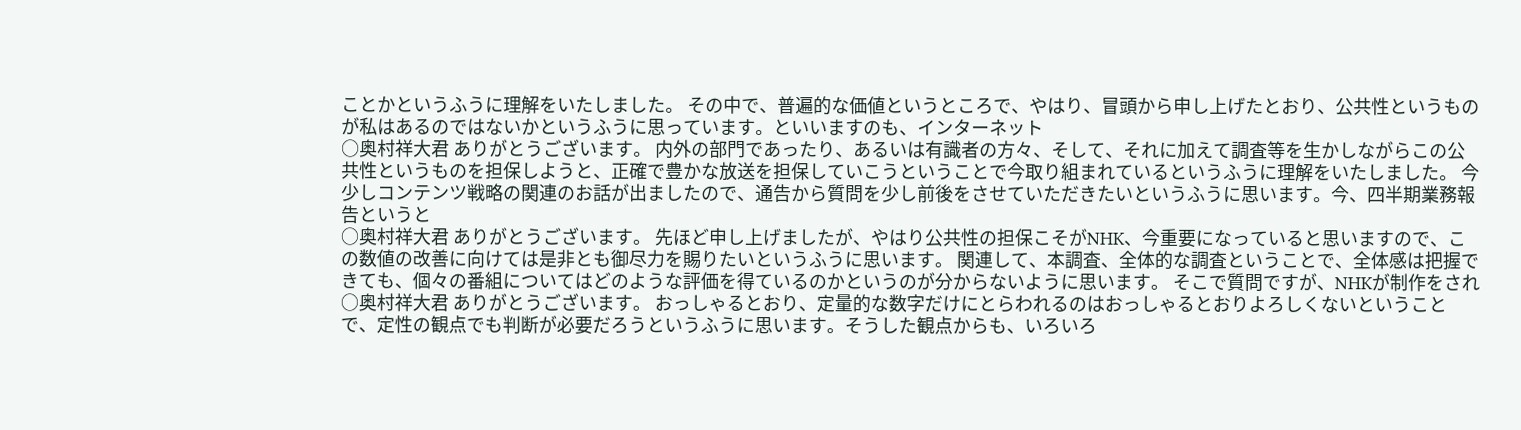ことかというふうに理解をいたしました。 その中で、普遍的な価値というところで、やはり、冒頭から申し上げたとおり、公共性というものが私はあるのではないかというふうに思っています。といいますのも、インターネット
○奥村祥大君 ありがとうございます。 内外の部門であったり、あるいは有識者の方々、そして、それに加えて調査等を生かしながらこの公共性というものを担保しようと、正確で豊かな放送を担保していこうということで今取り組まれているというふうに理解をいたしました。 今少しコンテンツ戦略の関連のお話が出ましたので、通告から質問を少し前後をさせていただきたいというふうに思います。今、四半期業務報告というと
○奥村祥大君 ありがとうございます。 先ほど申し上げましたが、やはり公共性の担保こそがNHK、今重要になっていると思いますので、この数値の改善に向けては是非とも御尽力を賜りたいというふうに思います。 関連して、本調査、全体的な調査ということで、全体感は把握できても、個々の番組についてはどのような評価を得ているのかというのが分からないように思います。 そこで質問ですが、NHKが制作をされ
○奥村祥大君 ありがとうございます。 おっしゃるとおり、定量的な数字だけにとらわれるのはおっしゃるとおりよろしくないということで、定性の観点でも判断が必要だろうというふうに思います。そうした観点からも、いろいろ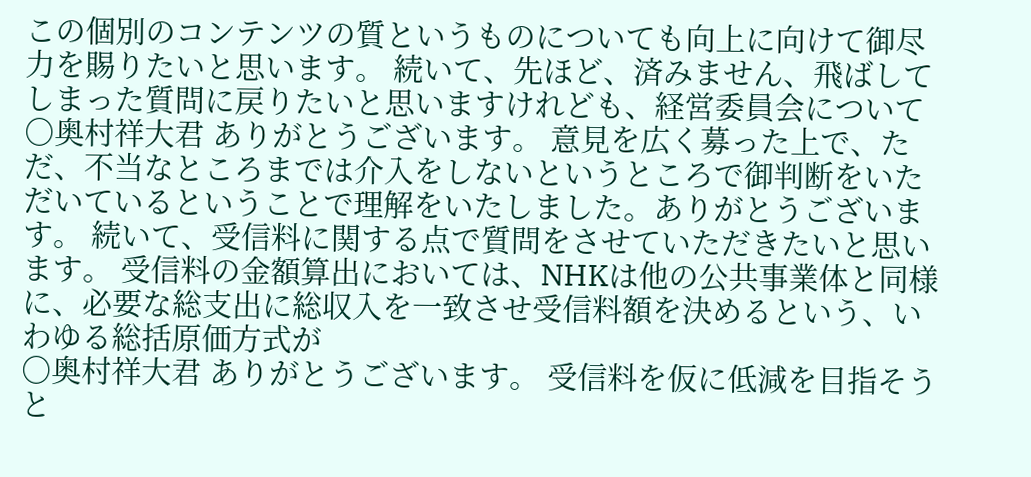この個別のコンテンツの質というものについても向上に向けて御尽力を賜りたいと思います。 続いて、先ほど、済みません、飛ばしてしまった質問に戻りたいと思いますけれども、経営委員会について
○奥村祥大君 ありがとうございます。 意見を広く募った上で、ただ、不当なところまでは介入をしないというところで御判断をいただいているということで理解をいたしました。ありがとうございます。 続いて、受信料に関する点で質問をさせていただきたいと思います。 受信料の金額算出においては、NHKは他の公共事業体と同様に、必要な総支出に総収入を一致させ受信料額を決めるという、いわゆる総括原価方式が
○奥村祥大君 ありがとうございます。 受信料を仮に低減を目指そうと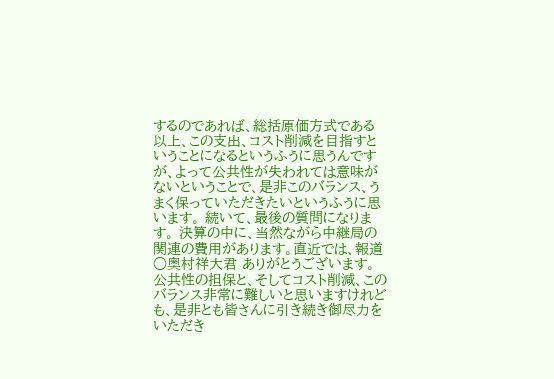するのであれば、総括原価方式である以上、この支出、コスト削減を目指すということになるというふうに思うんですが、よって公共性が失われては意味がないということで、是非このバランス、うまく保っていただきたいというふうに思います。 続いて、最後の質問になります。 決算の中に、当然ながら中継局の関連の費用があります。直近では、報道
○奥村祥大君 ありがとうございます。 公共性の担保と、そしてコスト削減、このバランス非常に難しいと思いますけれども、是非とも皆さんに引き続き御尽力をいただき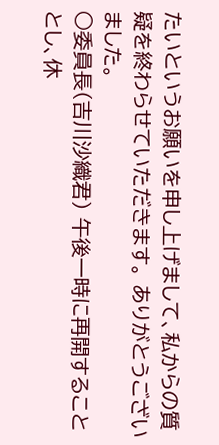たいというお願いを申し上げまして、私からの質疑を終わらせていただきます。 ありがとうございました。
○委員長(吉川沙織君) 午後一時に再開することとし、休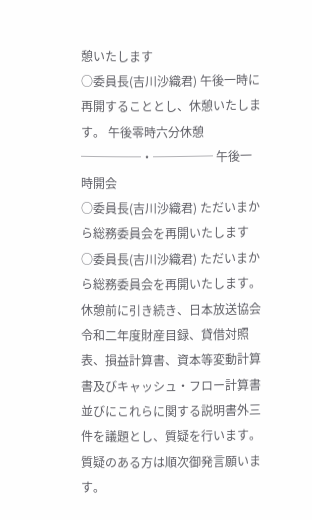憩いたします
○委員長(吉川沙織君) 午後一時に再開することとし、休憩いたします。 午後零時六分休憩 ─────・───── 午後一時開会
○委員長(吉川沙織君) ただいまから総務委員会を再開いたします
○委員長(吉川沙織君) ただいまから総務委員会を再開いたします。 休憩前に引き続き、日本放送協会令和二年度財産目録、貸借対照表、損益計算書、資本等変動計算書及びキャッシュ・フロー計算書並びにこれらに関する説明書外三件を議題とし、質疑を行います。 質疑のある方は順次御発言願います。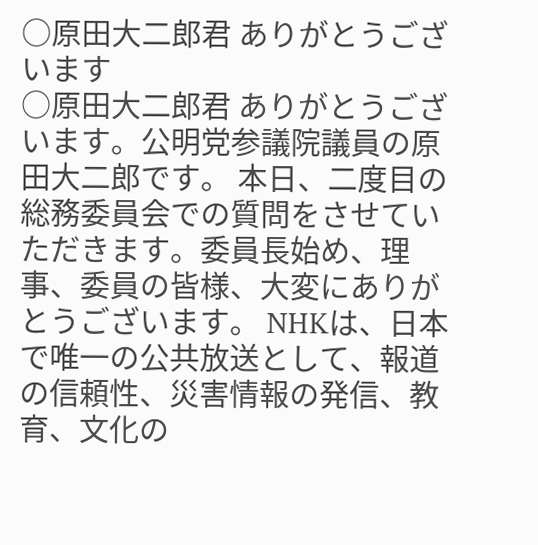○原田大二郎君 ありがとうございます
○原田大二郎君 ありがとうございます。公明党参議院議員の原田大二郎です。 本日、二度目の総務委員会での質問をさせていただきます。委員長始め、理事、委員の皆様、大変にありがとうございます。 NHKは、日本で唯一の公共放送として、報道の信頼性、災害情報の発信、教育、文化の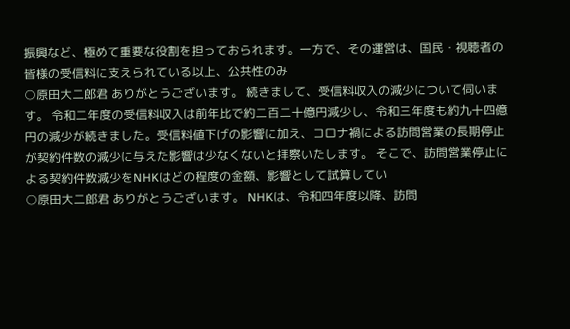振興など、極めて重要な役割を担っておられます。一方で、その運営は、国民・視聴者の皆様の受信料に支えられている以上、公共性のみ
○原田大二郎君 ありがとうございます。 続きまして、受信料収入の減少について伺います。 令和二年度の受信料収入は前年比で約二百二十億円減少し、令和三年度も約九十四億円の減少が続きました。受信料値下げの影響に加え、コロナ禍による訪問営業の長期停止が契約件数の減少に与えた影響は少なくないと拝察いたします。 そこで、訪問営業停止による契約件数減少をNHKはどの程度の金額、影響として試算してい
○原田大二郎君 ありがとうございます。 NHKは、令和四年度以降、訪問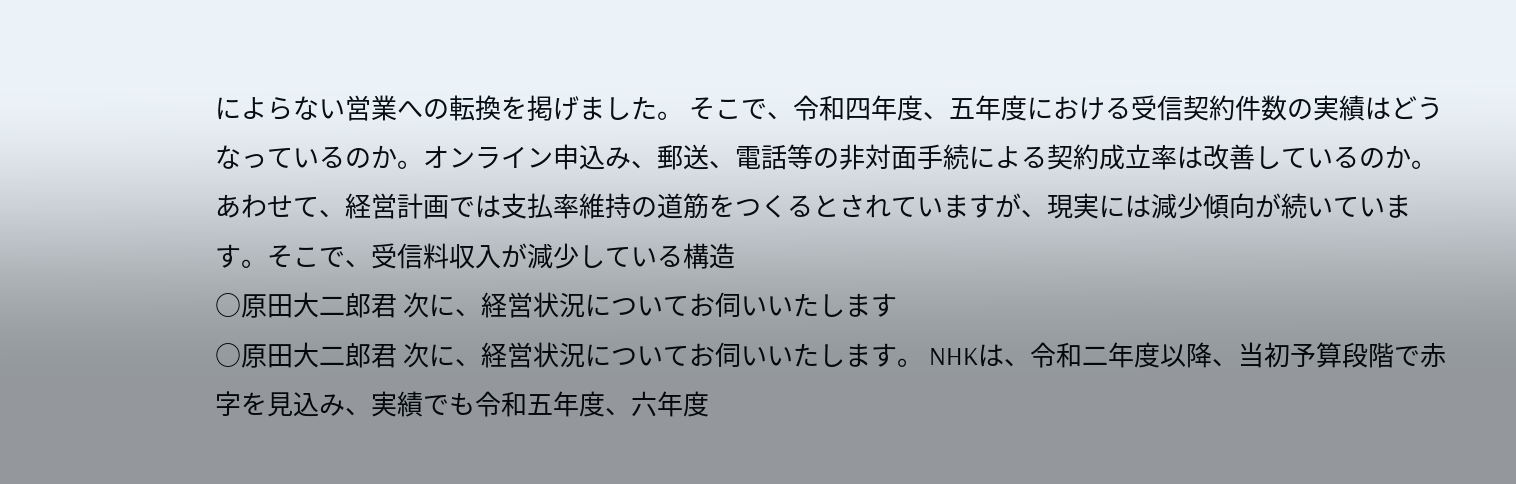によらない営業への転換を掲げました。 そこで、令和四年度、五年度における受信契約件数の実績はどうなっているのか。オンライン申込み、郵送、電話等の非対面手続による契約成立率は改善しているのか。あわせて、経営計画では支払率維持の道筋をつくるとされていますが、現実には減少傾向が続いています。そこで、受信料収入が減少している構造
○原田大二郎君 次に、経営状況についてお伺いいたします
○原田大二郎君 次に、経営状況についてお伺いいたします。 NHKは、令和二年度以降、当初予算段階で赤字を見込み、実績でも令和五年度、六年度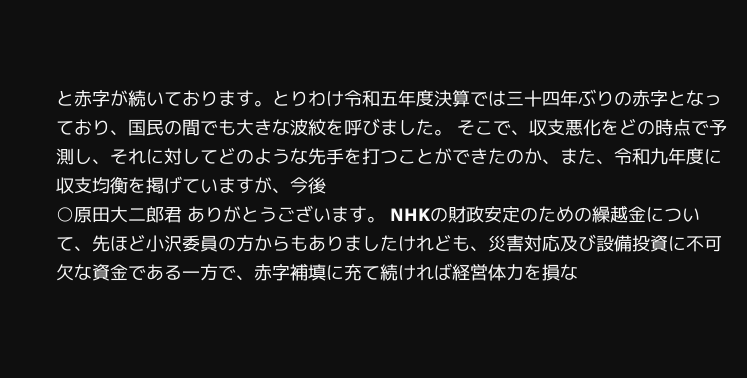と赤字が続いております。とりわけ令和五年度決算では三十四年ぶりの赤字となっており、国民の間でも大きな波紋を呼びました。 そこで、収支悪化をどの時点で予測し、それに対してどのような先手を打つことができたのか、また、令和九年度に収支均衡を掲げていますが、今後
○原田大二郎君 ありがとうございます。 NHKの財政安定のための繰越金について、先ほど小沢委員の方からもありましたけれども、災害対応及び設備投資に不可欠な資金である一方で、赤字補填に充て続ければ経営体力を損な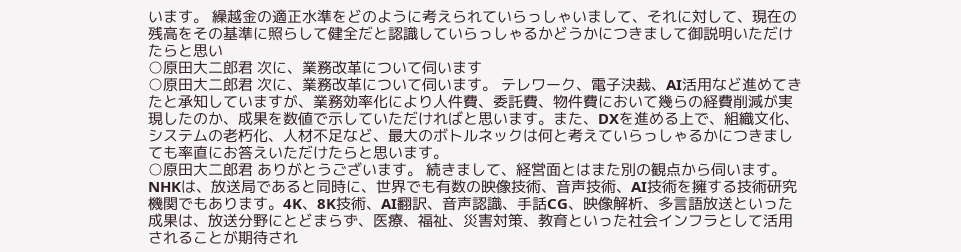います。 繰越金の適正水準をどのように考えられていらっしゃいまして、それに対して、現在の残高をその基準に照らして健全だと認識していらっしゃるかどうかにつきまして御説明いただけたらと思い
○原田大二郎君 次に、業務改革について伺います
○原田大二郎君 次に、業務改革について伺います。 テレワーク、電子決裁、AI活用など進めてきたと承知していますが、業務効率化により人件費、委託費、物件費において幾らの経費削減が実現したのか、成果を数値で示していただければと思います。また、DXを進める上で、組織文化、システムの老朽化、人材不足など、最大のボトルネックは何と考えていらっしゃるかにつきましても率直にお答えいただけたらと思います。
○原田大二郎君 ありがとうございます。 続きまして、経営面とはまた別の観点から伺います。 NHKは、放送局であると同時に、世界でも有数の映像技術、音声技術、AI技術を擁する技術研究機関でもあります。4K、8K技術、AI翻訳、音声認識、手話CG、映像解析、多言語放送といった成果は、放送分野にとどまらず、医療、福祉、災害対策、教育といった社会インフラとして活用されることが期待され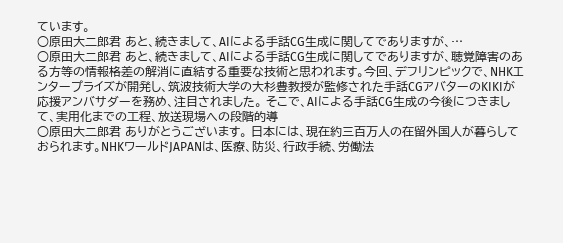ています。
○原田大二郎君 あと、続きまして、AIによる手話CG生成に関してでありますが、…
○原田大二郎君 あと、続きまして、AIによる手話CG生成に関してでありますが、聴覚障害のある方等の情報格差の解消に直結する重要な技術と思われます。今回、デフリンピックで、NHKエンタープライズが開発し、筑波技術大学の大杉豊教授が監修された手話CGアバターのKIKIが応援アンバサダーを務め、注目されました。 そこで、AIによる手話CG生成の今後につきまして、実用化までの工程、放送現場への段階的導
○原田大二郎君 ありがとうございます。 日本には、現在約三百万人の在留外国人が暮らしておられます。NHKワールドJAPANは、医療、防災、行政手続、労働法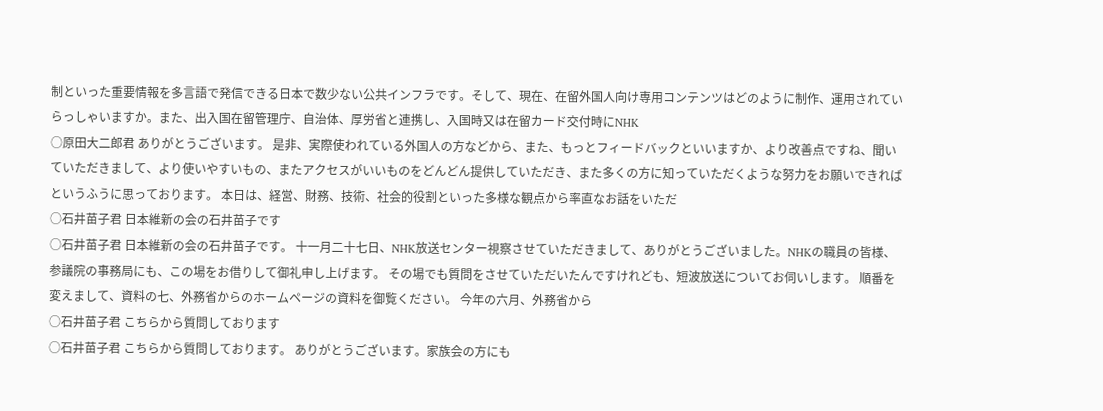制といった重要情報を多言語で発信できる日本で数少ない公共インフラです。そして、現在、在留外国人向け専用コンテンツはどのように制作、運用されていらっしゃいますか。また、出入国在留管理庁、自治体、厚労省と連携し、入国時又は在留カード交付時にNHK
○原田大二郎君 ありがとうございます。 是非、実際使われている外国人の方などから、また、もっとフィードバックといいますか、より改善点ですね、聞いていただきまして、より使いやすいもの、またアクセスがいいものをどんどん提供していただき、また多くの方に知っていただくような努力をお願いできればというふうに思っております。 本日は、経営、財務、技術、社会的役割といった多様な観点から率直なお話をいただ
○石井苗子君 日本維新の会の石井苗子です
○石井苗子君 日本維新の会の石井苗子です。 十一月二十七日、NHK放送センター視察させていただきまして、ありがとうございました。NHKの職員の皆様、参議院の事務局にも、この場をお借りして御礼申し上げます。 その場でも質問をさせていただいたんですけれども、短波放送についてお伺いします。 順番を変えまして、資料の七、外務省からのホームページの資料を御覧ください。 今年の六月、外務省から
○石井苗子君 こちらから質問しております
○石井苗子君 こちらから質問しております。 ありがとうございます。家族会の方にも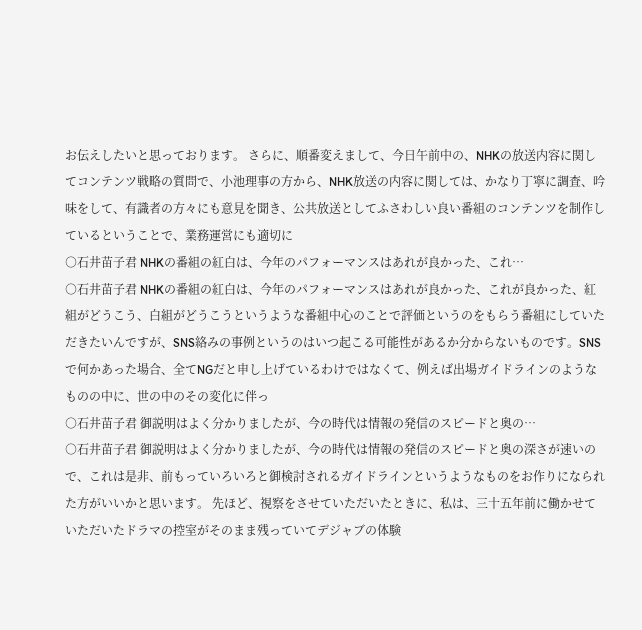お伝えしたいと思っております。 さらに、順番変えまして、今日午前中の、NHKの放送内容に関してコンテンツ戦略の質問で、小池理事の方から、NHK放送の内容に関しては、かなり丁寧に調査、吟味をして、有識者の方々にも意見を聞き、公共放送としてふさわしい良い番組のコンテンツを制作しているということで、業務運営にも適切に
○石井苗子君 NHKの番組の紅白は、今年のパフォーマンスはあれが良かった、これ…
○石井苗子君 NHKの番組の紅白は、今年のパフォーマンスはあれが良かった、これが良かった、紅組がどうこう、白組がどうこうというような番組中心のことで評価というのをもらう番組にしていただきたいんですが、SNS絡みの事例というのはいつ起こる可能性があるか分からないものです。SNSで何かあった場合、全てNGだと申し上げているわけではなくて、例えば出場ガイドラインのようなものの中に、世の中のその変化に伴っ
○石井苗子君 御説明はよく分かりましたが、今の時代は情報の発信のスピードと奥の…
○石井苗子君 御説明はよく分かりましたが、今の時代は情報の発信のスピードと奥の深さが速いので、これは是非、前もっていろいろと御検討されるガイドラインというようなものをお作りになられた方がいいかと思います。 先ほど、視察をさせていただいたときに、私は、三十五年前に働かせていただいたドラマの控室がそのまま残っていてデジャブの体験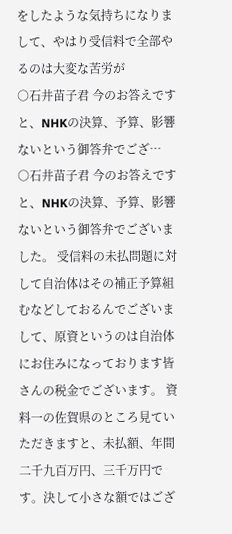をしたような気持ちになりまして、やはり受信料で全部やるのは大変な苦労が
○石井苗子君 今のお答えですと、NHKの決算、予算、影響ないという御答弁でござ…
○石井苗子君 今のお答えですと、NHKの決算、予算、影響ないという御答弁でございました。 受信料の未払問題に対して自治体はその補正予算組むなどしておるんでございまして、原資というのは自治体にお住みになっております皆さんの税金でございます。 資料一の佐賀県のところ見ていただきますと、未払額、年間二千九百万円、三千万円です。決して小さな額ではござ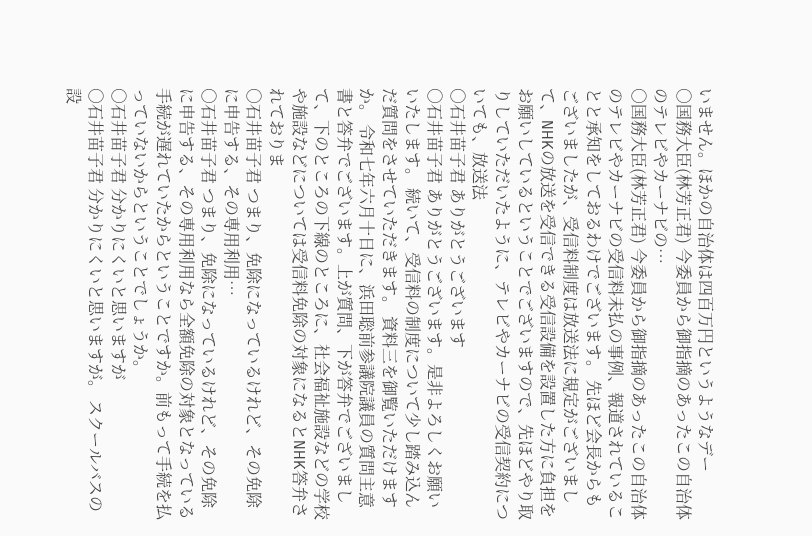いません。ほかの自治体は四百万円というようなデー
○国務大臣(林芳正君) 今委員から御指摘のあったこの自治体のテレビやカーナビの…
○国務大臣(林芳正君) 今委員から御指摘のあったこの自治体のテレビやカーナビの受信料未払の事例、報道されていることと承知をしておるわけでございます。 先ほど会長からもございましたが、受信料制度は放送法に規定がございまして、NHKの放送を受信できる受信設備を設置した方に負担をお願いしているということでございますので、先ほどやり取りしていただいたように、テレビやカーナビの受信契約についても、放送法
○石井苗子君 ありがとうございます
○石井苗子君 ありがとうございます。是非よろしくお願いいたします。 続いて、受信料の制度について少し踏み込んだ質問をさせていただきます。 資料三を御覧いただけますか。 令和七年六月十日に、浜田聡前参議院議員の質問主意書と答弁でございます。上が質問、下が答弁でございまして、下のところの下線のところに、社会福祉施設などの学校や施設などについては受信料免除の対象になるとNHK答弁されておりま
○石井苗子君 つまり、免除になっているけれど、その免除に申告する、その専用利用…
○石井苗子君 つまり、免除になっているけれど、その免除に申告する、その専用利用なら全額免除の対象となっている手続が遅れていたからということですか。前もって手続を払っていないからということでしょうか。
○石井苗子君 分かりにくいと思いますが
○石井苗子君 分かりにくいと思いますが。 スクールバスの設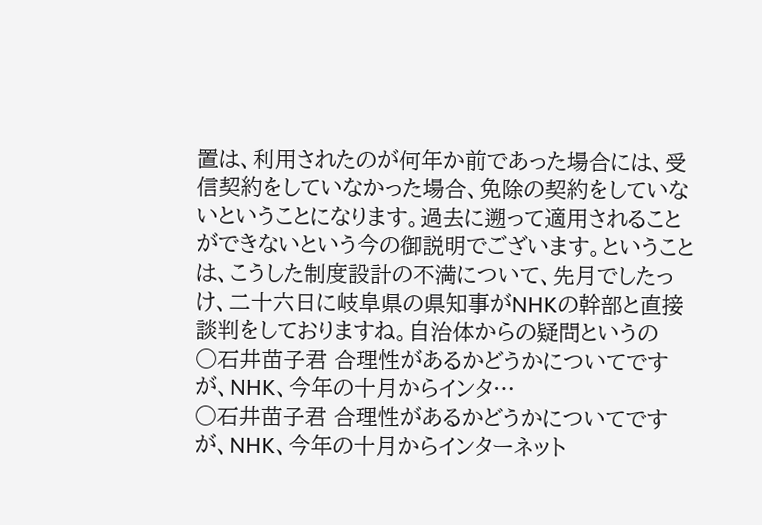置は、利用されたのが何年か前であった場合には、受信契約をしていなかった場合、免除の契約をしていないということになります。過去に遡って適用されることができないという今の御説明でございます。ということは、こうした制度設計の不満について、先月でしたっけ、二十六日に岐阜県の県知事がNHKの幹部と直接談判をしておりますね。自治体からの疑問というの
○石井苗子君 合理性があるかどうかについてですが、NHK、今年の十月からインタ…
○石井苗子君 合理性があるかどうかについてですが、NHK、今年の十月からインターネット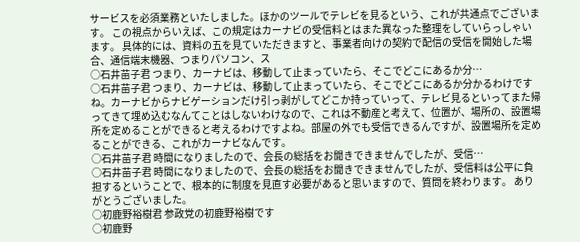サービスを必須業務といたしました。ほかのツールでテレビを見るという、これが共通点でございます。 この視点からいえば、この規定はカーナビの受信料とはまた異なった整理をしていらっしゃいます。 具体的には、資料の五を見ていただきますと、事業者向けの契約で配信の受信を開始した場合、通信端末機器、つまりパソコン、ス
○石井苗子君 つまり、カーナビは、移動して止まっていたら、そこでどこにあるか分…
○石井苗子君 つまり、カーナビは、移動して止まっていたら、そこでどこにあるか分かるわけですね。カーナビからナビゲーションだけ引っ剥がしてどこか持っていって、テレビ見るといってまた帰ってきて埋め込むなんてことはしないわけなので、これは不動産と考えて、位置が、場所の、設置場所を定めることができると考えるわけですよね。部屋の外でも受信できるんですが、設置場所を定めることができる、これがカーナビなんです。
○石井苗子君 時間になりましたので、会長の総括をお聞きできませんでしたが、受信…
○石井苗子君 時間になりましたので、会長の総括をお聞きできませんでしたが、受信料は公平に負担するということで、根本的に制度を見直す必要があると思いますので、質問を終わります。 ありがとうございました。
○初鹿野裕樹君 参政党の初鹿野裕樹です
○初鹿野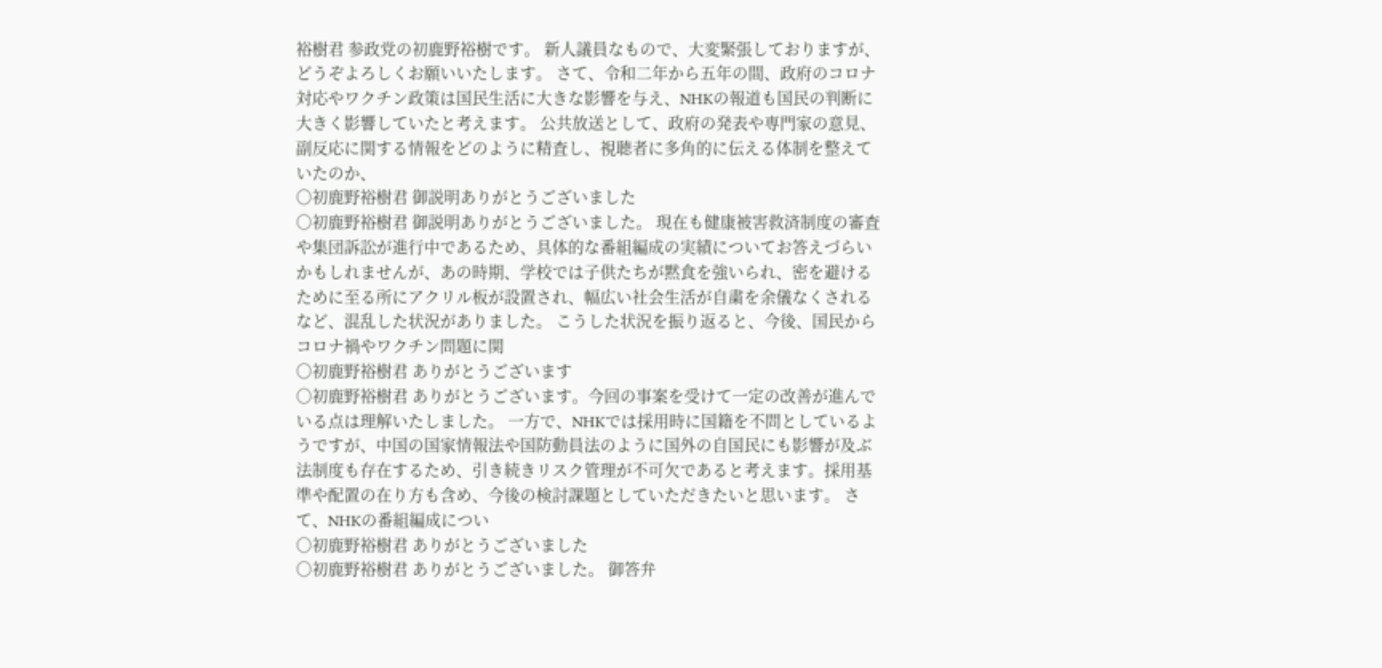裕樹君 参政党の初鹿野裕樹です。 新人議員なもので、大変緊張しておりますが、どうぞよろしくお願いいたします。 さて、令和二年から五年の間、政府のコロナ対応やワクチン政策は国民生活に大きな影響を与え、NHKの報道も国民の判断に大きく影響していたと考えます。 公共放送として、政府の発表や専門家の意見、副反応に関する情報をどのように精査し、視聴者に多角的に伝える体制を整えていたのか、
○初鹿野裕樹君 御説明ありがとうございました
○初鹿野裕樹君 御説明ありがとうございました。 現在も健康被害救済制度の審査や集団訴訟が進行中であるため、具体的な番組編成の実績についてお答えづらいかもしれませんが、あの時期、学校では子供たちが黙食を強いられ、密を避けるために至る所にアクリル板が設置され、幅広い社会生活が自粛を余儀なくされるなど、混乱した状況がありました。 こうした状況を振り返ると、今後、国民からコロナ禍やワクチン問題に関
○初鹿野裕樹君 ありがとうございます
○初鹿野裕樹君 ありがとうございます。今回の事案を受けて一定の改善が進んでいる点は理解いたしました。 一方で、NHKでは採用時に国籍を不問としているようですが、中国の国家情報法や国防動員法のように国外の自国民にも影響が及ぶ法制度も存在するため、引き続きリスク管理が不可欠であると考えます。採用基準や配置の在り方も含め、今後の検討課題としていただきたいと思います。 さて、NHKの番組編成につい
○初鹿野裕樹君 ありがとうございました
○初鹿野裕樹君 ありがとうございました。 御答弁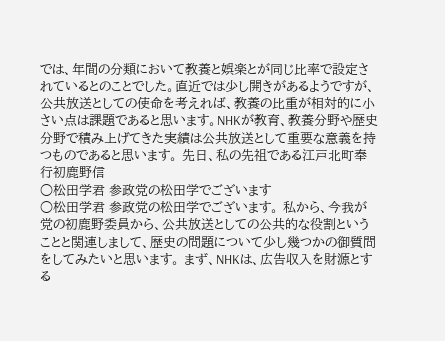では、年間の分類において教養と娯楽とが同じ比率で設定されているとのことでした。直近では少し開きがあるようですが、公共放送としての使命を考えれば、教養の比重が相対的に小さい点は課題であると思います。NHKが教育、教養分野や歴史分野で積み上げてきた実績は公共放送として重要な意義を持つものであると思います。 先日、私の先祖である江戸北町奉行初鹿野信
○松田学君 参政党の松田学でございます
○松田学君 参政党の松田学でございます。 私から、今我が党の初鹿野委員から、公共放送としての公共的な役割ということと関連しまして、歴史の問題について少し幾つかの御質問をしてみたいと思います。 まず、NHKは、広告収入を財源とする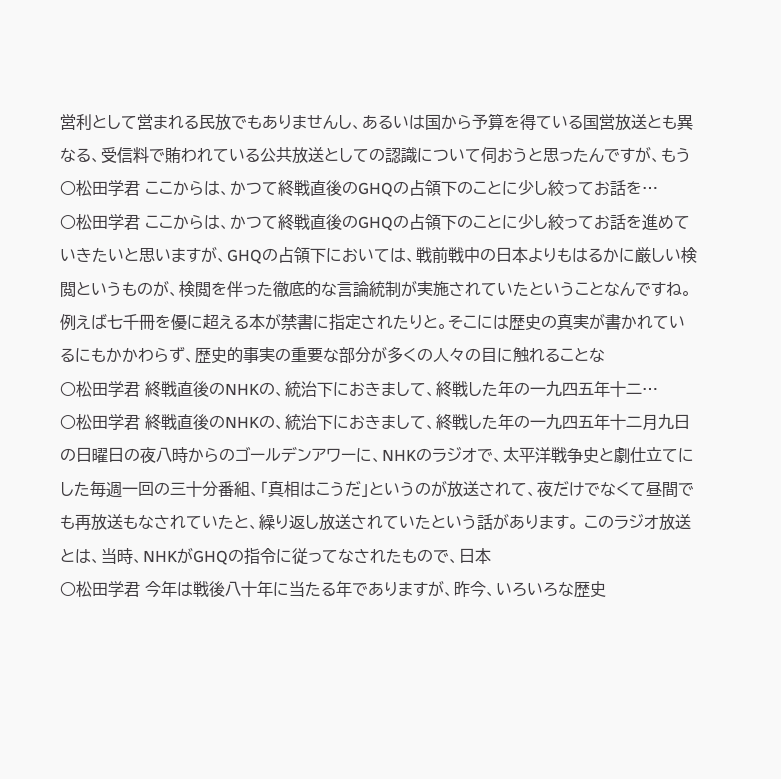営利として営まれる民放でもありませんし、あるいは国から予算を得ている国営放送とも異なる、受信料で賄われている公共放送としての認識について伺おうと思ったんですが、もう
○松田学君 ここからは、かつて終戦直後のGHQの占領下のことに少し絞ってお話を…
○松田学君 ここからは、かつて終戦直後のGHQの占領下のことに少し絞ってお話を進めていきたいと思いますが、GHQの占領下においては、戦前戦中の日本よりもはるかに厳しい検閲というものが、検閲を伴った徹底的な言論統制が実施されていたということなんですね。例えば七千冊を優に超える本が禁書に指定されたりと。そこには歴史の真実が書かれているにもかかわらず、歴史的事実の重要な部分が多くの人々の目に触れることな
○松田学君 終戦直後のNHKの、統治下におきまして、終戦した年の一九四五年十二…
○松田学君 終戦直後のNHKの、統治下におきまして、終戦した年の一九四五年十二月九日の日曜日の夜八時からのゴールデンアワーに、NHKのラジオで、太平洋戦争史と劇仕立てにした毎週一回の三十分番組、「真相はこうだ」というのが放送されて、夜だけでなくて昼間でも再放送もなされていたと、繰り返し放送されていたという話があります。 このラジオ放送とは、当時、NHKがGHQの指令に従ってなされたもので、日本
○松田学君 今年は戦後八十年に当たる年でありますが、昨今、いろいろな歴史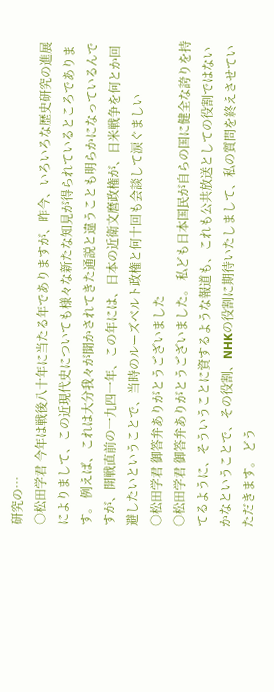研究の…
○松田学君 今年は戦後八十年に当たる年でありますが、昨今、いろいろな歴史研究の進展によりまして、この近現代史についても様々な新たな知見が得られているところであります。 例えば、これは大分我々が聞かされてきた通説と違うことも明らかになっているんですが、開戦直前の一九四一年、この年には、日本の近衛文麿政権が、日米戦争を何とか回避したいということで、当時のルーズベルト政権と何十回も会談して涙ぐましい
○松田学君 御答弁ありがとうございました
○松田学君 御答弁ありがとうございました。 私ども日本国民が自らの国に健全な誇りを持てるように、そういうことに資するような報道も、これも公共放送としての役割ではないかなということで、その役割、NHKの役割に期待いたしまして、私の質問を終えさせていただきます。 どう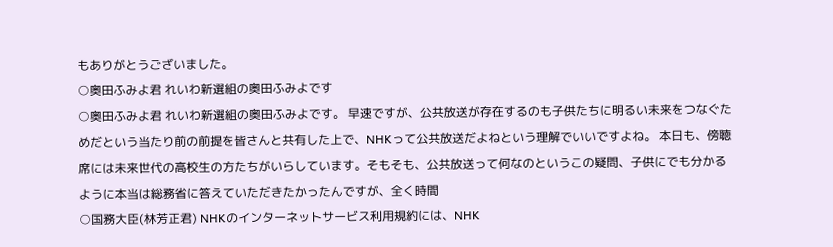もありがとうございました。
○奥田ふみよ君 れいわ新選組の奥田ふみよです
○奥田ふみよ君 れいわ新選組の奥田ふみよです。 早速ですが、公共放送が存在するのも子供たちに明るい未来をつなぐためだという当たり前の前提を皆さんと共有した上で、NHKって公共放送だよねという理解でいいですよね。 本日も、傍聴席には未来世代の高校生の方たちがいらしています。そもそも、公共放送って何なのというこの疑問、子供にでも分かるように本当は総務省に答えていただきたかったんですが、全く時間
○国務大臣(林芳正君) NHKのインターネットサービス利用規約には、NHK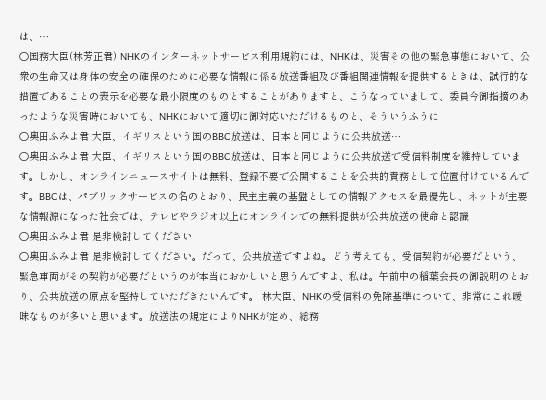は、…
○国務大臣(林芳正君) NHKのインターネットサービス利用規約には、NHKは、災害その他の緊急事態において、公衆の生命又は身体の安全の確保のために必要な情報に係る放送番組及び番組関連情報を提供するときは、試行的な措置であることの表示を必要な最小限度のものとすることがありますと、こうなっていまして、委員今御指摘のあったような災害時においても、NHKにおいて適切に御対応いただけるものと、そういうふうに
○奥田ふみよ君 大臣、イギリスという国のBBC放送は、日本と同じように公共放送…
○奥田ふみよ君 大臣、イギリスという国のBBC放送は、日本と同じように公共放送で受信料制度を維持しています。しかし、オンラインニュースサイトは無料、登録不要で公開することを公共的責務として位置付けているんです。BBCは、パブリックサービスの名のとおり、民主主義の基盤としての情報アクセスを最優先し、ネットが主要な情報源になった社会では、テレビやラジオ以上にオンラインでの無料提供が公共放送の使命と認識
○奥田ふみよ君 是非検討してください
○奥田ふみよ君 是非検討してください。だって、公共放送ですよね。どう考えても、受信契約が必要だという、緊急車両がその契約が必要だというのが本当におかしいと思うんですよ、私は。午前中の稲葉会長の御説明のとおり、公共放送の原点を堅持していただきたいんです。 林大臣、NHKの受信料の免除基準について、非常にこれ曖昧なものが多いと思います。放送法の規定によりNHKが定め、総務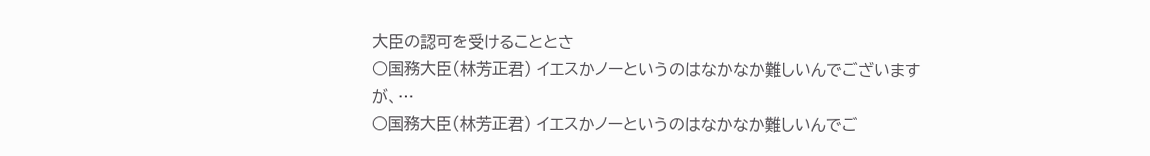大臣の認可を受けることとさ
○国務大臣(林芳正君) イエスかノーというのはなかなか難しいんでございますが、…
○国務大臣(林芳正君) イエスかノーというのはなかなか難しいんでご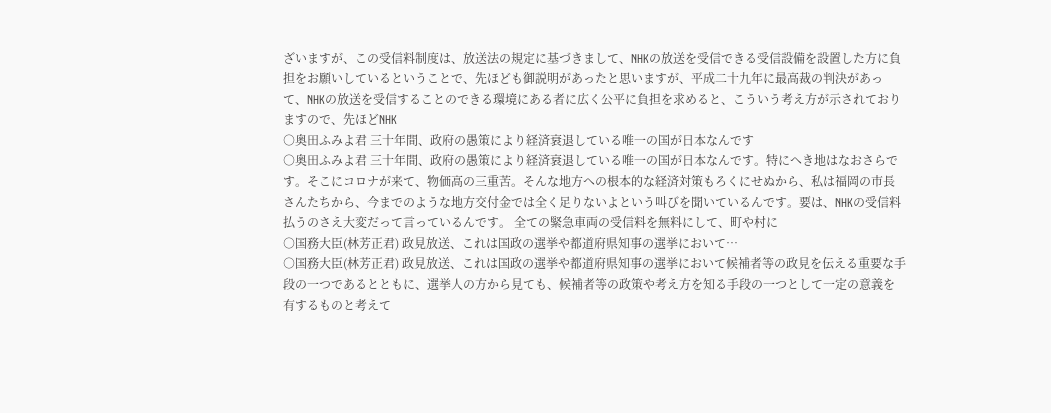ざいますが、この受信料制度は、放送法の規定に基づきまして、NHKの放送を受信できる受信設備を設置した方に負担をお願いしているということで、先ほども御説明があったと思いますが、平成二十九年に最高裁の判決があって、NHKの放送を受信することのできる環境にある者に広く公平に負担を求めると、こういう考え方が示されておりますので、先ほどNHK
○奥田ふみよ君 三十年間、政府の愚策により経済衰退している唯一の国が日本なんです
○奥田ふみよ君 三十年間、政府の愚策により経済衰退している唯一の国が日本なんです。特にへき地はなおさらです。そこにコロナが来て、物価高の三重苦。そんな地方への根本的な経済対策もろくにせぬから、私は福岡の市長さんたちから、今までのような地方交付金では全く足りないよという叫びを聞いているんです。要は、NHKの受信料払うのさえ大変だって言っているんです。 全ての緊急車両の受信料を無料にして、町や村に
○国務大臣(林芳正君) 政見放送、これは国政の選挙や都道府県知事の選挙において…
○国務大臣(林芳正君) 政見放送、これは国政の選挙や都道府県知事の選挙において候補者等の政見を伝える重要な手段の一つであるとともに、選挙人の方から見ても、候補者等の政策や考え方を知る手段の一つとして一定の意義を有するものと考えて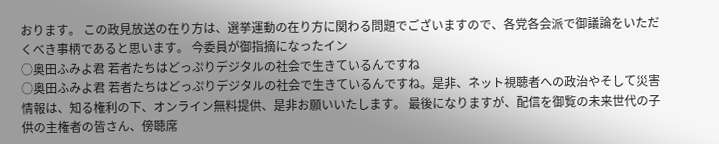おります。 この政見放送の在り方は、選挙運動の在り方に関わる問題でございますので、各党各会派で御議論をいただくべき事柄であると思います。 今委員が御指摘になったイン
○奥田ふみよ君 若者たちはどっぷりデジタルの社会で生きているんですね
○奥田ふみよ君 若者たちはどっぷりデジタルの社会で生きているんですね。是非、ネット視聴者への政治やそして災害情報は、知る権利の下、オンライン無料提供、是非お願いいたします。 最後になりますが、配信を御覧の未来世代の子供の主権者の皆さん、傍聴席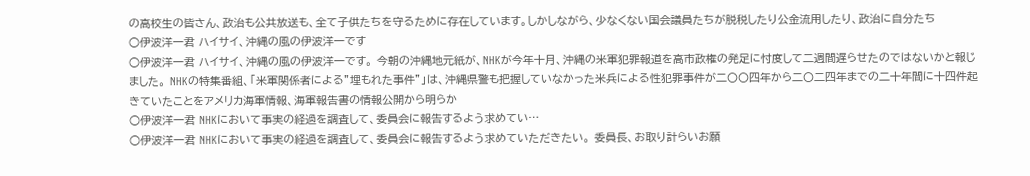の高校生の皆さん、政治も公共放送も、全て子供たちを守るために存在しています。しかしながら、少なくない国会議員たちが脱税したり公金流用したり、政治に自分たち
○伊波洋一君 ハイサイ、沖縄の風の伊波洋一です
○伊波洋一君 ハイサイ、沖縄の風の伊波洋一です。 今朝の沖縄地元紙が、NHKが今年十月、沖縄の米軍犯罪報道を高市政権の発足に忖度して二週間遅らせたのではないかと報じました。 NHKの特集番組、「米軍関係者による”埋もれた事件”」は、沖縄県警も把握していなかった米兵による性犯罪事件が二〇〇四年から二〇二四年までの二十年間に十四件起きていたことをアメリカ海軍情報、海軍報告書の情報公開から明らか
○伊波洋一君 NHKにおいて事実の経過を調査して、委員会に報告するよう求めてい…
○伊波洋一君 NHKにおいて事実の経過を調査して、委員会に報告するよう求めていただきたい。 委員長、お取り計らいお願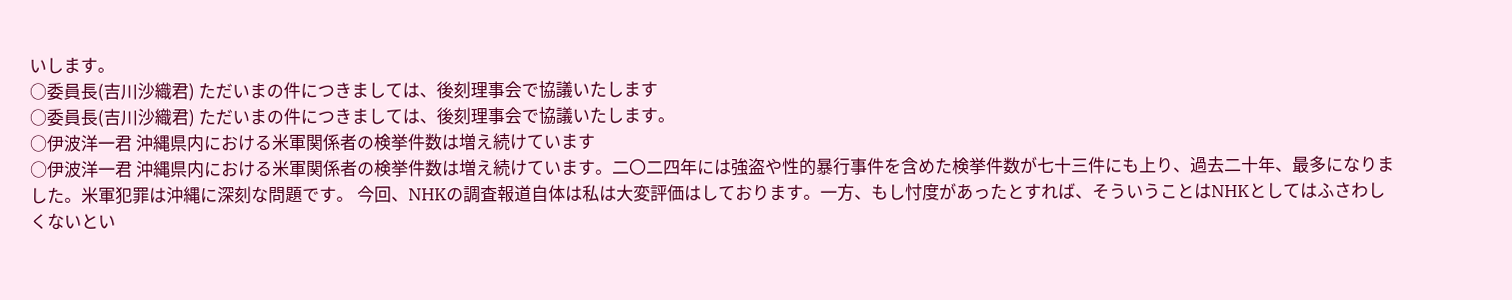いします。
○委員長(吉川沙織君) ただいまの件につきましては、後刻理事会で協議いたします
○委員長(吉川沙織君) ただいまの件につきましては、後刻理事会で協議いたします。
○伊波洋一君 沖縄県内における米軍関係者の検挙件数は増え続けています
○伊波洋一君 沖縄県内における米軍関係者の検挙件数は増え続けています。二〇二四年には強盗や性的暴行事件を含めた検挙件数が七十三件にも上り、過去二十年、最多になりました。米軍犯罪は沖縄に深刻な問題です。 今回、NHKの調査報道自体は私は大変評価はしております。一方、もし忖度があったとすれば、そういうことはNHKとしてはふさわしくないとい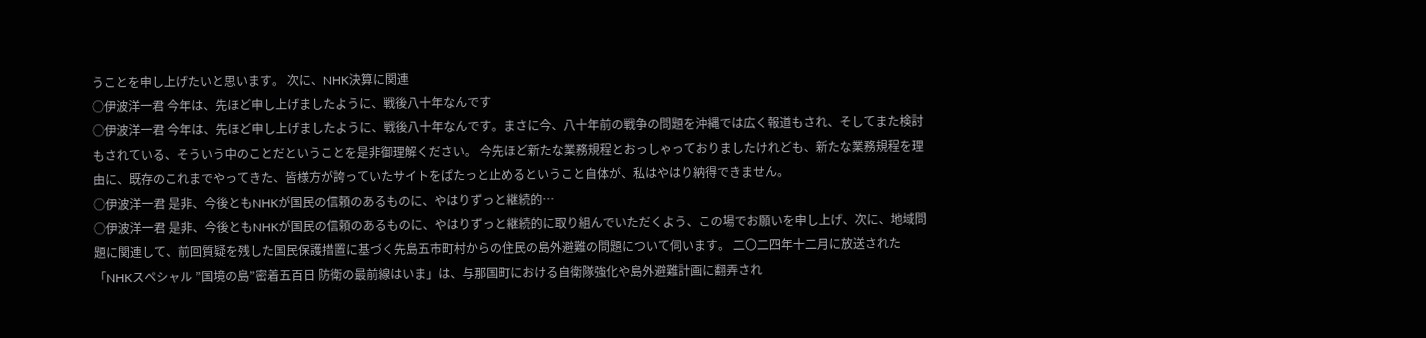うことを申し上げたいと思います。 次に、NHK決算に関連
○伊波洋一君 今年は、先ほど申し上げましたように、戦後八十年なんです
○伊波洋一君 今年は、先ほど申し上げましたように、戦後八十年なんです。まさに今、八十年前の戦争の問題を沖縄では広く報道もされ、そしてまた検討もされている、そういう中のことだということを是非御理解ください。 今先ほど新たな業務規程とおっしゃっておりましたけれども、新たな業務規程を理由に、既存のこれまでやってきた、皆様方が誇っていたサイトをぱたっと止めるということ自体が、私はやはり納得できません。
○伊波洋一君 是非、今後ともNHKが国民の信頼のあるものに、やはりずっと継続的…
○伊波洋一君 是非、今後ともNHKが国民の信頼のあるものに、やはりずっと継続的に取り組んでいただくよう、この場でお願いを申し上げ、次に、地域問題に関連して、前回質疑を残した国民保護措置に基づく先島五市町村からの住民の島外避難の問題について伺います。 二〇二四年十二月に放送された「NHKスペシャル ”国境の島”密着五百日 防衛の最前線はいま」は、与那国町における自衛隊強化や島外避難計画に翻弄され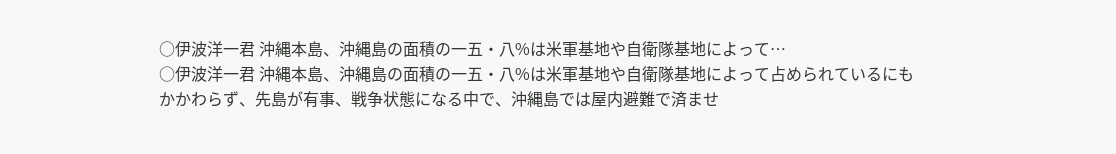○伊波洋一君 沖縄本島、沖縄島の面積の一五・八%は米軍基地や自衛隊基地によって…
○伊波洋一君 沖縄本島、沖縄島の面積の一五・八%は米軍基地や自衛隊基地によって占められているにもかかわらず、先島が有事、戦争状態になる中で、沖縄島では屋内避難で済ませ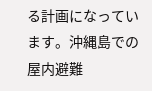る計画になっています。沖縄島での屋内避難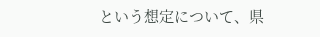という想定について、県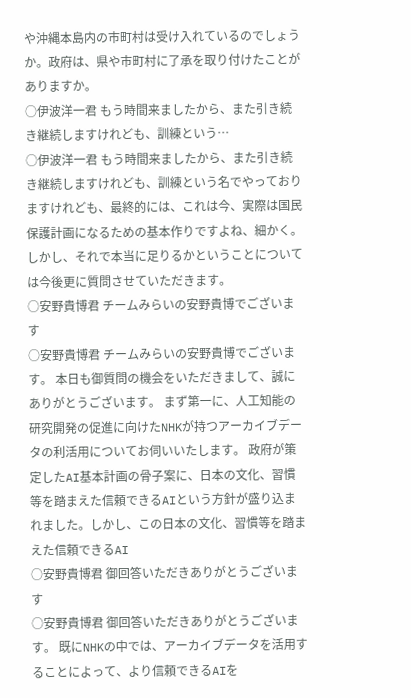や沖縄本島内の市町村は受け入れているのでしょうか。政府は、県や市町村に了承を取り付けたことがありますか。
○伊波洋一君 もう時間来ましたから、また引き続き継続しますけれども、訓練という…
○伊波洋一君 もう時間来ましたから、また引き続き継続しますけれども、訓練という名でやっておりますけれども、最終的には、これは今、実際は国民保護計画になるための基本作りですよね、細かく。しかし、それで本当に足りるかということについては今後更に質問させていただきます。
○安野貴博君 チームみらいの安野貴博でございます
○安野貴博君 チームみらいの安野貴博でございます。 本日も御質問の機会をいただきまして、誠にありがとうございます。 まず第一に、人工知能の研究開発の促進に向けたNHKが持つアーカイブデータの利活用についてお伺いいたします。 政府が策定したAI基本計画の骨子案に、日本の文化、習慣等を踏まえた信頼できるAIという方針が盛り込まれました。しかし、この日本の文化、習慣等を踏まえた信頼できるAI
○安野貴博君 御回答いただきありがとうございます
○安野貴博君 御回答いただきありがとうございます。 既にNHKの中では、アーカイブデータを活用することによって、より信頼できるAIを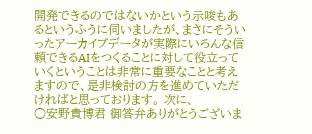開発できるのではないかという示唆もあるというふうに伺いましたが、まさにそういったアーカイブデータが実際にいろんな信頼できるAIをつくることに対して役立っていくということは非常に重要なことと考えますので、是非検討の方を進めていただければと思っております。 次に、
○安野貴博君 御答弁ありがとうございま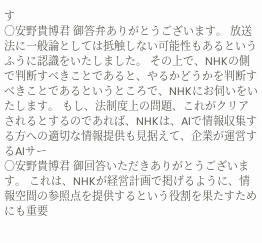す
○安野貴博君 御答弁ありがとうございます。 放送法に一般論としては抵触しない可能性もあるというふうに認識をいたしました。 その上で、NHKの側で判断すべきことであると、やるかどうかを判断すべきことであるというところで、NHKにお伺いをいたします。 もし、法制度上の問題、これがクリアされるとするのであれば、NHKは、AIで情報収集する方への適切な情報提供も見据えて、企業が運営するAIサー
○安野貴博君 御回答いただきありがとうございます。 これは、NHKが経営計画で掲げるように、情報空間の参照点を提供するという役割を果たすためにも重要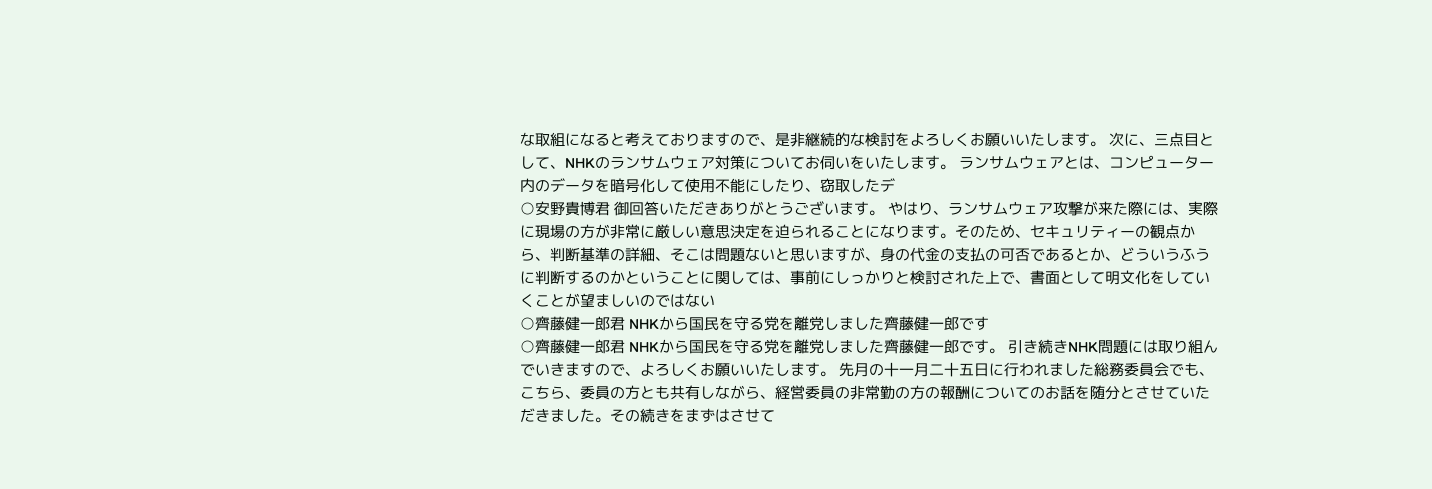な取組になると考えておりますので、是非継続的な検討をよろしくお願いいたします。 次に、三点目として、NHKのランサムウェア対策についてお伺いをいたします。 ランサムウェアとは、コンピューター内のデータを暗号化して使用不能にしたり、窃取したデ
○安野貴博君 御回答いただきありがとうございます。 やはり、ランサムウェア攻撃が来た際には、実際に現場の方が非常に厳しい意思決定を迫られることになります。そのため、セキュリティーの観点から、判断基準の詳細、そこは問題ないと思いますが、身の代金の支払の可否であるとか、どういうふうに判断するのかということに関しては、事前にしっかりと検討された上で、書面として明文化をしていくことが望ましいのではない
○齊藤健一郎君 NHKから国民を守る党を離党しました齊藤健一郎です
○齊藤健一郎君 NHKから国民を守る党を離党しました齊藤健一郎です。 引き続きNHK問題には取り組んでいきますので、よろしくお願いいたします。 先月の十一月二十五日に行われました総務委員会でも、こちら、委員の方とも共有しながら、経営委員の非常勤の方の報酬についてのお話を随分とさせていただきました。その続きをまずはさせて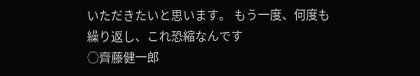いただきたいと思います。 もう一度、何度も繰り返し、これ恐縮なんです
○齊藤健一郎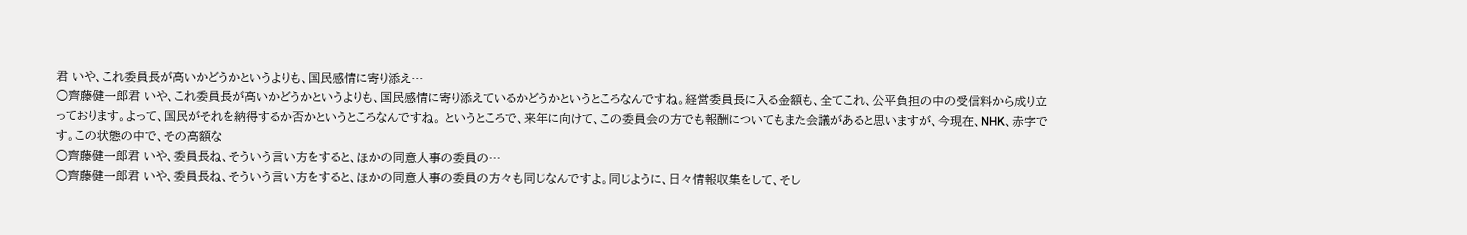君 いや、これ委員長が高いかどうかというよりも、国民感情に寄り添え…
○齊藤健一郎君 いや、これ委員長が高いかどうかというよりも、国民感情に寄り添えているかどうかというところなんですね。経営委員長に入る金額も、全てこれ、公平負担の中の受信料から成り立っております。よって、国民がそれを納得するか否かというところなんですね。 というところで、来年に向けて、この委員会の方でも報酬についてもまた会議があると思いますが、今現在、NHK、赤字です。この状態の中で、その高額な
○齊藤健一郎君 いや、委員長ね、そういう言い方をすると、ほかの同意人事の委員の…
○齊藤健一郎君 いや、委員長ね、そういう言い方をすると、ほかの同意人事の委員の方々も同じなんですよ。同じように、日々情報収集をして、そし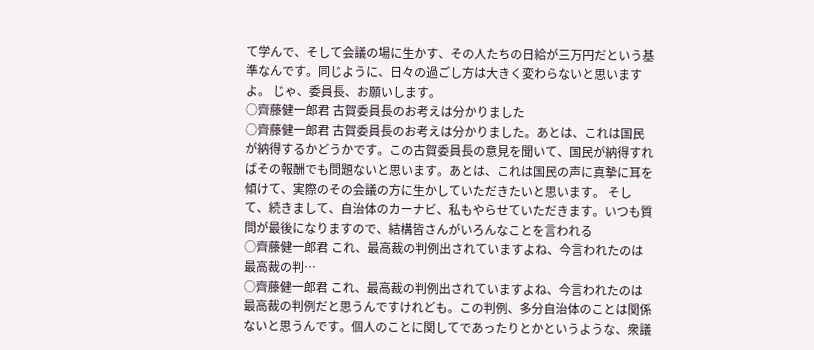て学んで、そして会議の場に生かす、その人たちの日給が三万円だという基準なんです。同じように、日々の過ごし方は大きく変わらないと思いますよ。 じゃ、委員長、お願いします。
○齊藤健一郎君 古賀委員長のお考えは分かりました
○齊藤健一郎君 古賀委員長のお考えは分かりました。あとは、これは国民が納得するかどうかです。この古賀委員長の意見を聞いて、国民が納得すればその報酬でも問題ないと思います。あとは、これは国民の声に真摯に耳を傾けて、実際のその会議の方に生かしていただきたいと思います。 そして、続きまして、自治体のカーナビ、私もやらせていただきます。いつも質問が最後になりますので、結構皆さんがいろんなことを言われる
○齊藤健一郎君 これ、最高裁の判例出されていますよね、今言われたのは最高裁の判…
○齊藤健一郎君 これ、最高裁の判例出されていますよね、今言われたのは最高裁の判例だと思うんですけれども。この判例、多分自治体のことは関係ないと思うんです。個人のことに関してであったりとかというような、衆議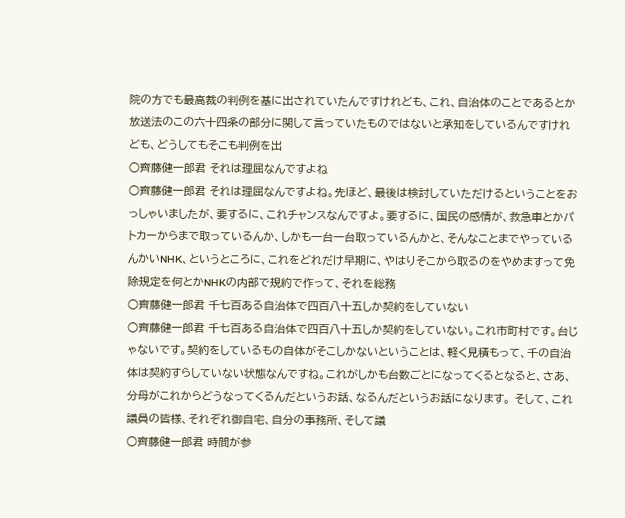院の方でも最高裁の判例を基に出されていたんですけれども、これ、自治体のことであるとか放送法のこの六十四条の部分に関して言っていたものではないと承知をしているんですけれども、どうしてもそこも判例を出
○齊藤健一郎君 それは理屈なんですよね
○齊藤健一郎君 それは理屈なんですよね。先ほど、最後は検討していただけるということをおっしゃいましたが、要するに、これチャンスなんですよ。要するに、国民の感情が、救急車とかパトカーからまで取っているんか、しかも一台一台取っているんかと、そんなことまでやっているんかいNHK、というところに、これをどれだけ早期に、やはりそこから取るのをやめますって免除規定を何とかNHKの内部で規約で作って、それを総務
○齊藤健一郎君 千七百ある自治体で四百八十五しか契約をしていない
○齊藤健一郎君 千七百ある自治体で四百八十五しか契約をしていない。これ市町村です。台じゃないです。契約をしているもの自体がそこしかないということは、軽く見積もって、千の自治体は契約すらしていない状態なんですね。これがしかも台数ごとになってくるとなると、さあ、分母がこれからどうなってくるんだというお話、なるんだというお話になります。 そして、これ議員の皆様、それぞれ御自宅、自分の事務所、そして議
○齊藤健一郎君 時間が参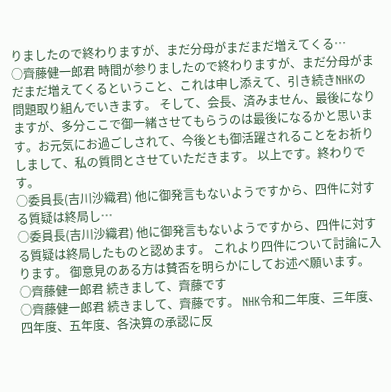りましたので終わりますが、まだ分母がまだまだ増えてくる…
○齊藤健一郎君 時間が参りましたので終わりますが、まだ分母がまだまだ増えてくるということ、これは申し添えて、引き続きNHKの問題取り組んでいきます。 そして、会長、済みません、最後になりますが、多分ここで御一緒させてもらうのは最後になるかと思います。お元気にお過ごしされて、今後とも御活躍されることをお祈りしまして、私の質問とさせていただきます。 以上です。終わりです。
○委員長(吉川沙織君) 他に御発言もないようですから、四件に対する質疑は終局し…
○委員長(吉川沙織君) 他に御発言もないようですから、四件に対する質疑は終局したものと認めます。 これより四件について討論に入ります。 御意見のある方は賛否を明らかにしてお述べ願います。
○齊藤健一郎君 続きまして、齊藤です
○齊藤健一郎君 続きまして、齊藤です。 NHK令和二年度、三年度、四年度、五年度、各決算の承認に反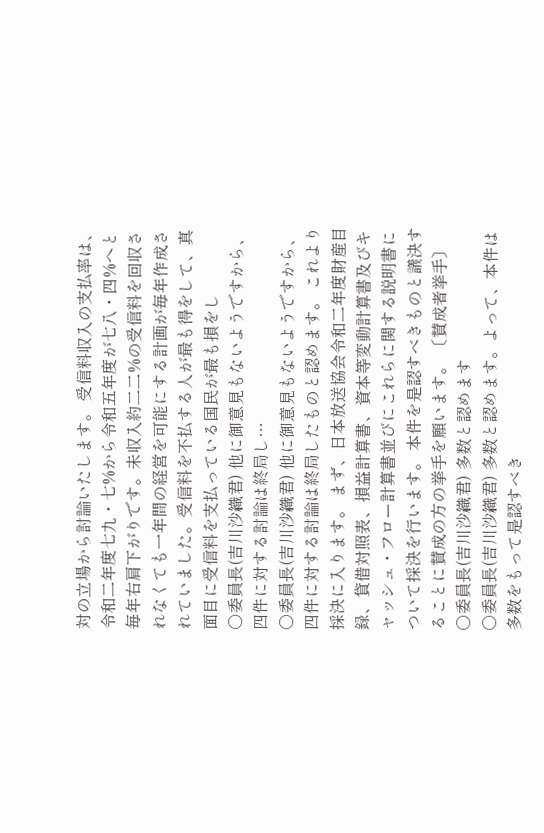対の立場から討論いたします。 受信料収入の支払率は、令和二年度七九・七%から令和五年度が七八・四%へと毎年右肩下がりです。未収入約二二%の受信料を回収されなくても一年間の経営を可能にする計画が毎年作成されていました。受信料を不払する人が最も得をして、真面目に受信料を支払っている国民が最も損をし
○委員長(吉川沙織君) 他に御意見もないようですから、四件に対する討論は終局し…
○委員長(吉川沙織君) 他に御意見もないようですから、四件に対する討論は終局したものと認めます。 これより採決に入ります。 まず、日本放送協会令和二年度財産目録、貸借対照表、損益計算書、資本等変動計算書及びキャッシュ・フロー計算書並びにこれらに関する説明書について採決を行います。 本件を是認すべきものと議決することに賛成の方の挙手を願います。 〔賛成者挙手〕
○委員長(吉川沙織君) 多数と認めます
○委員長(吉川沙織君) 多数と認めます。よって、本件は多数をもって是認すべき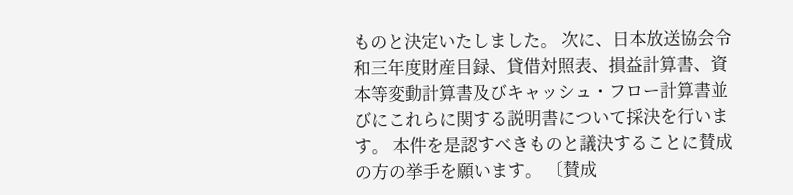ものと決定いたしました。 次に、日本放送協会令和三年度財産目録、貸借対照表、損益計算書、資本等変動計算書及びキャッシュ・フロー計算書並びにこれらに関する説明書について採決を行います。 本件を是認すべきものと議決することに賛成の方の挙手を願います。 〔賛成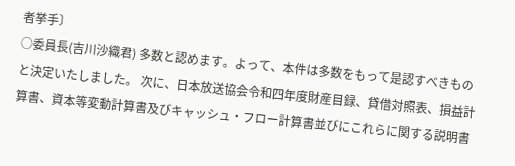者挙手〕
○委員長(吉川沙織君) 多数と認めます。よって、本件は多数をもって是認すべきものと決定いたしました。 次に、日本放送協会令和四年度財産目録、貸借対照表、損益計算書、資本等変動計算書及びキャッシュ・フロー計算書並びにこれらに関する説明書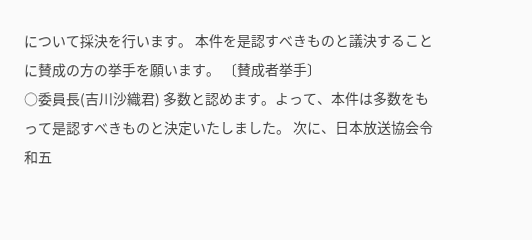について採決を行います。 本件を是認すべきものと議決することに賛成の方の挙手を願います。 〔賛成者挙手〕
○委員長(吉川沙織君) 多数と認めます。よって、本件は多数をもって是認すべきものと決定いたしました。 次に、日本放送協会令和五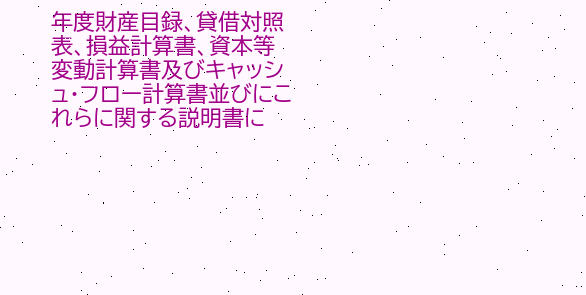年度財産目録、貸借対照表、損益計算書、資本等変動計算書及びキャッシュ・フロー計算書並びにこれらに関する説明書に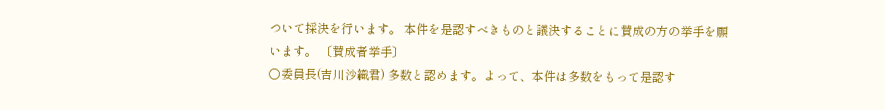ついて採決を行います。 本件を是認すべきものと議決することに賛成の方の挙手を願います。 〔賛成者挙手〕
○委員長(吉川沙織君) 多数と認めます。よって、本件は多数をもって是認す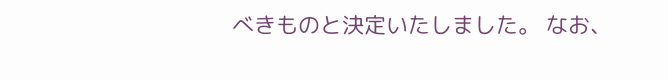べきものと決定いたしました。 なお、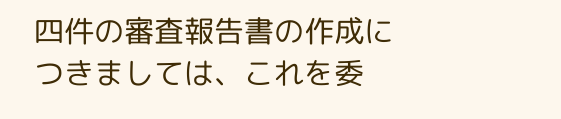四件の審査報告書の作成につきましては、これを委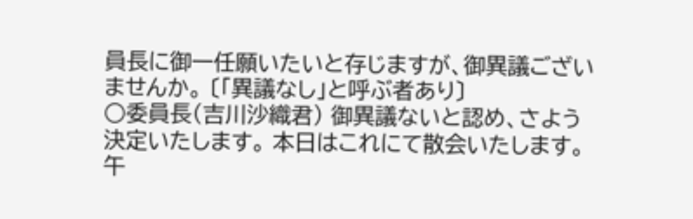員長に御一任願いたいと存じますが、御異議ございませんか。 〔「異議なし」と呼ぶ者あり〕
○委員長(吉川沙織君) 御異議ないと認め、さよう決定いたします。 本日はこれにて散会いたします。 午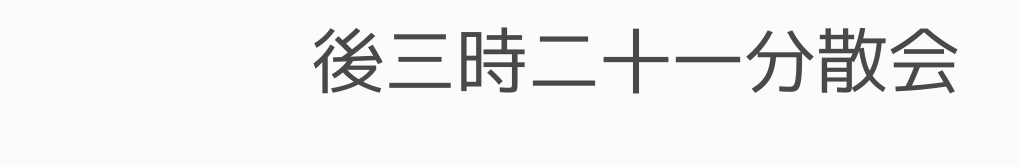後三時二十一分散会